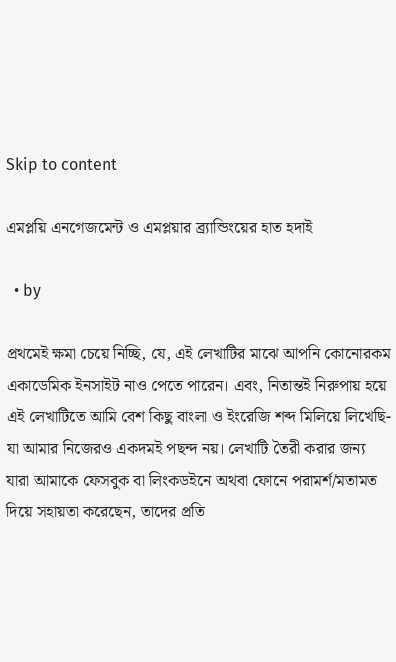Skip to content

এমপ্লয়ি এনগেজমেন্ট ও এমপ্লয়ার ব্র্যান্ডিংয়ের হাত হদাই

  • by

প্রথমেই ক্ষমা চেয়ে নিচ্ছি, যে, এই লেখাটির মাঝে আপনি কোনোরকম একাডেমিক ইনসাইট নাও পেতে পারেন। এবং, নিতান্তই নিরুপায় হয়ে এই লেখাটিতে আমি বেশ কিছু বাংলা ও ইংরেজি শব্দ মিলিয়ে লিখেছি-যা আমার নিজেরও একদমই পছন্দ নয়। লেখাটি তৈরী করার জন্য যারা আমাকে ফেসবুক বা লিংকডইনে অথবা ফোনে পরামর্শ/মতামত দিয়ে সহায়তা করেছেন, তাদের প্রতি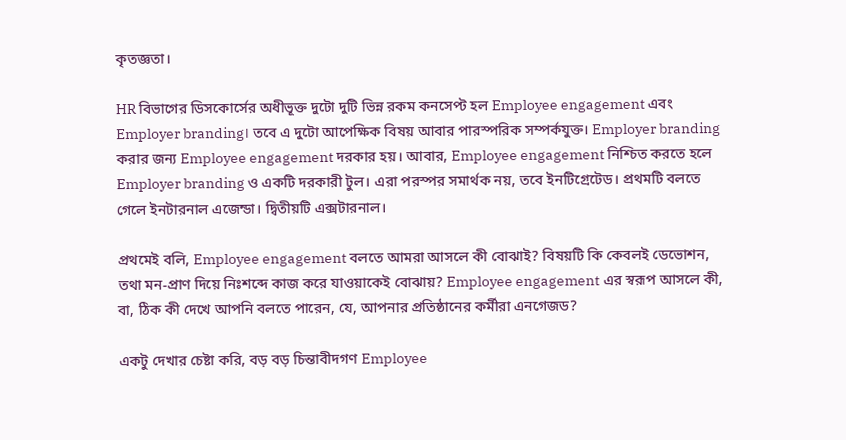কৃতজ্ঞতা।

HR বিভাগের ডিসকোর্সের অধীভূক্ত দুটো দুটি ভিন্ন রকম কনসেপ্ট হল Employee engagement এবং Employer branding। তবে এ দুটো আপেক্ষিক বিষয় আবার পারস্পরিক সম্পর্কযুক্ত। Employer branding করার জন্য Employee engagement দরকার হয়। আবার, Employee engagement নিশ্চিত করতে হলে Employer branding ও একটি দরকারী টুল। এরা পরস্পর সমার্থক নয়, তবে ইনটিগ্রেটেড। প্রথমটি বলতে গেলে ইনটারনাল এজেন্ডা। দ্বিতীয়টি এক্সটারনাল।

প্রথমেই বলি, Employee engagement বলতে আমরা আসলে কী বোঝাই? বিষয়টি কি কেবলই ডেভোশন, তথা মন-প্রাণ দিয়ে নিঃশব্দে কাজ করে যাওয়াকেই বোঝায়? Employee engagement এর স্বরূপ আসলে কী, বা, ঠিক কী দেখে আপনি বলতে পারেন, যে, আপনার প্রতিষ্ঠানের কর্মীরা এনগেজড?

একটু দেখার চেষ্টা করি, বড় বড় চিন্তাবীদগণ Employee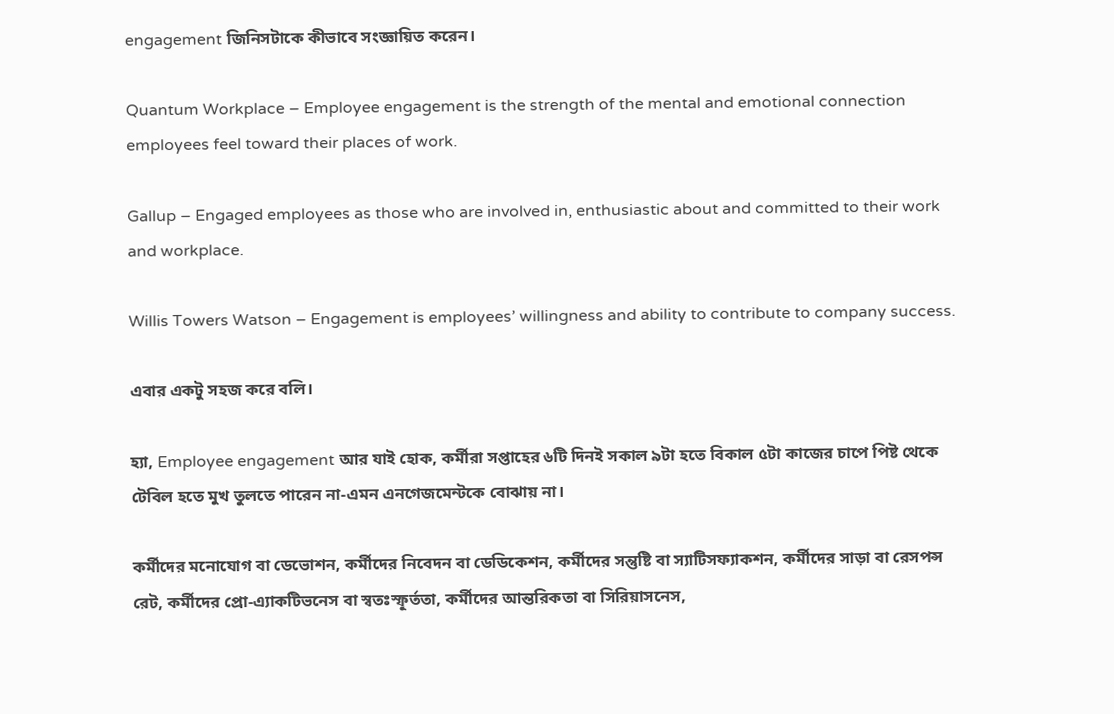engagement জিনিসটাকে কীভাবে সংজ্ঞায়িত করেন।

Quantum Workplace – Employee engagement is the strength of the mental and emotional connection employees feel toward their places of work.

Gallup – Engaged employees as those who are involved in, enthusiastic about and committed to their work and workplace.

Willis Towers Watson – Engagement is employees’ willingness and ability to contribute to company success.

এবার একটু সহজ করে বলি।

হ্যা, Employee engagement আর যাই হোক, কর্মীরা সপ্তাহের ৬টি দিনই সকাল ৯টা হতে বিকাল ৫টা কাজের চাপে পিষ্ট থেকে টেবিল হতে মুখ তুলতে পারেন না-এমন এনগেজমেন্টকে বোঝায় না।

কর্মীদের মনোযোগ বা ডেভোশন, কর্মীদের নিবেদন বা ডেডিকেশন, কর্মীদের সন্তুষ্টি বা স্যাটিসফ্যাকশন, কর্মীদের সাড়া বা রেসপন্স রেট, কর্মীদের প্রো-এ্যাকটিভনেস বা স্বতঃস্ফূর্ততা, কর্মীদের আন্তরিকতা বা সিরিয়াসনেস,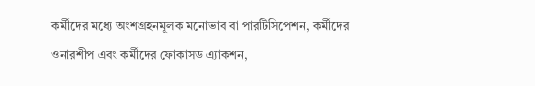কর্মীদের মধ্যে অংশগ্রহনমূলক মনোভাব বা পারটিসিপেশন, কর্মীদের ওনারশীপ এবং কর্মীদের ফোকাসড এ্যাকশন,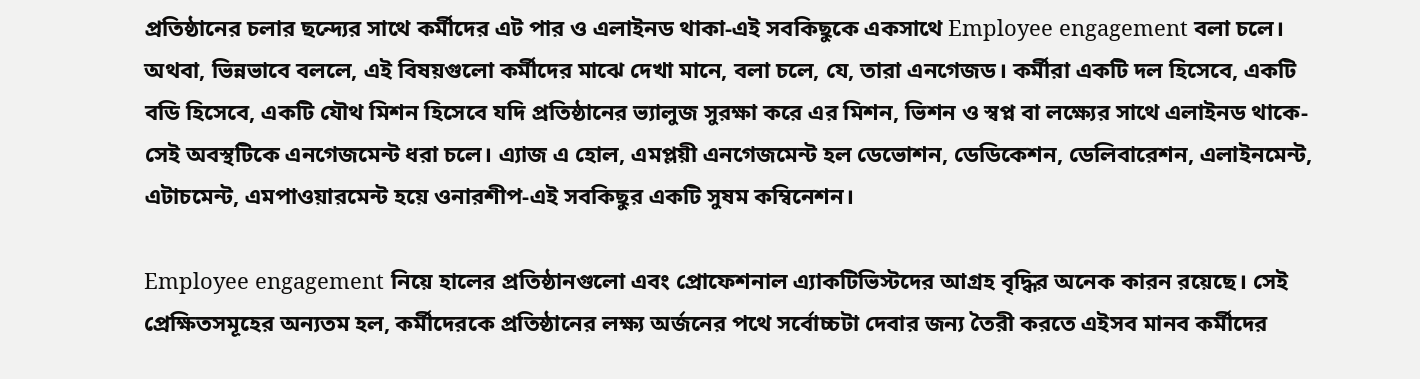প্রতিষ্ঠানের চলার ছন্দ্যের সাথে কর্মীদের এট পার ও এলাইনড থাকা-এই সবকিছুকে একসাথে Employee engagement বলা চলে। অথবা, ভিন্নভাবে বললে, এই বিষয়গুলো কর্মীদের মাঝে দেখা মানে, বলা চলে, যে, তারা এনগেজড। কর্মীরা একটি দল হিসেবে, একটি বডি হিসেবে, একটি যৌথ মিশন হিসেবে যদি প্রতিষ্ঠানের ভ্যালুজ সুরক্ষা করে এর মিশন, ভিশন ও স্বপ্ন বা লক্ষ্যের সাথে এলাইনড থাকে-সেই অবস্থটিকে এনগেজমেন্ট ধরা চলে। এ্যাজ এ হোল, এমপ্লয়ী এনগেজমেন্ট হল ডেভোশন, ডেডিকেশন, ডেলিবারেশন, এলাইনমেন্ট, এটাচমেন্ট, এমপাওয়ারমেন্ট হয়ে ওনারশীপ-এই সবকিছুর একটি সুষম কম্বিনেশন।

Employee engagement নিয়ে হালের প্রতিষ্ঠানগুলো এবং প্রোফেশনাল এ্যাকটিভিস্টদের আগ্রহ বৃদ্ধির অনেক কারন রয়েছে। সেই প্রেক্ষিতসমূহের অন্যতম হল, কর্মীদেরকে প্রতিষ্ঠানের লক্ষ্য অর্জনের পথে সর্বোচ্চটা দেবার জন্য তৈরী করতে এইসব মানব কর্মীদের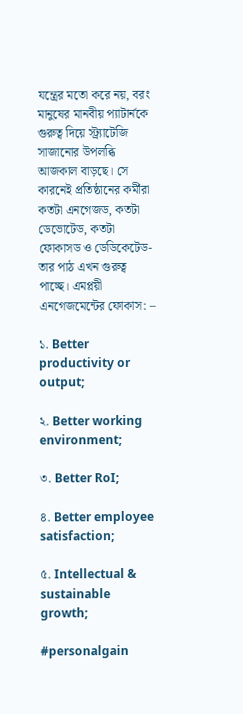যন্ত্রের মতো করে নয়, বরং মানুষের মানবীয় প্যাটার্নকে গুরুত্ব দিয়ে স্ট্র্যাটেজি সাজানোর উপলব্ধি আজকাল বাড়ছে। সে কারনেই প্রতিষ্ঠানের কর্মীরা কতটা এনগেজড, কতটা ডেভোটেড, কতটা ফোকাসড ও ডেডিকেটেড-তার পাঠ এখন গুরুত্ব পাচ্ছে। এমপ্লয়ী এনগেজমেন্টের ফোকাস: –

১. Better productivity or output;

২. Better working environment;

৩. Better RoI;

৪. Better employee satisfaction;

৫. Intellectual & sustainable growth;

#personalgain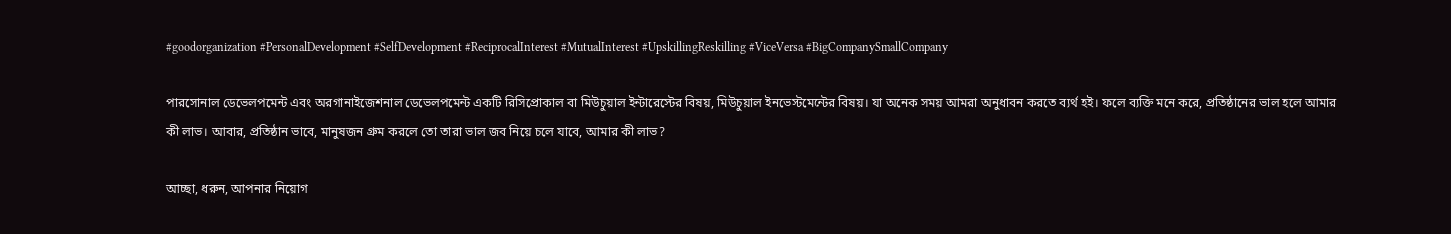#goodorganization #PersonalDevelopment #SelfDevelopment #ReciprocalInterest #MutualInterest #UpskillingReskilling #ViceVersa #BigCompanySmallCompany

পারসোনাল ডেভেলপমেন্ট এবং অরগানাইজেশনাল ডেভেলপমেন্ট একটি রিসিপ্রোকাল বা মিউচুয়াল ইন্টারেস্টের বিষয়, মিউচুয়াল ইনভেস্টমেন্টের বিষয়। যা অনেক সময় আমরা অনুধাবন করতে ব্যর্থ হই। ফলে ব্যক্তি মনে করে, প্রতিষ্ঠানের ভাল হলে আমার কী লাভ। আবার, প্রতিষ্ঠান ভাবে, মানুষজন গ্রুম করলে তো তারা ভাল জব নিয়ে চলে যাবে, আমার কী লাভ?

আচ্ছা, ধরুন, আপনার নিয়োগ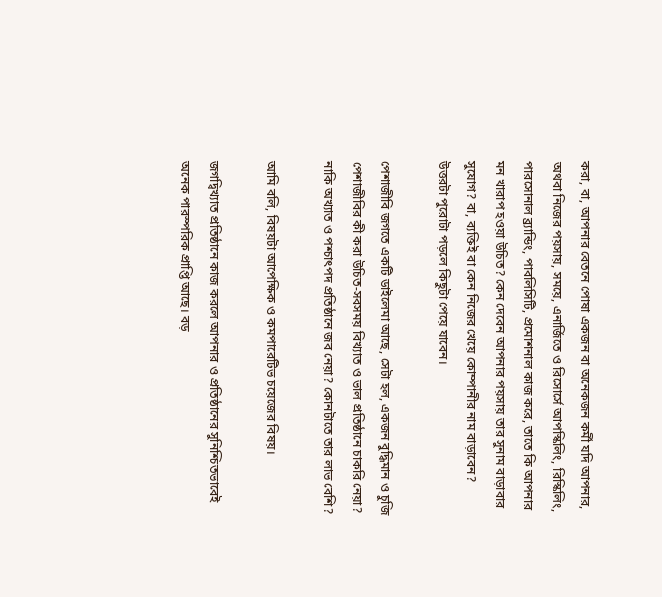করা, বা, আপনার বেতনে পোষা একজন বা অনেকজন কর্মী যদি আপনার, অথবা নিজের পয়সায়, সময়ে, এনার্জিতে ও রিসোর্সে আপস্কিলিং, রিস্কিলিং, পারসোনাল ব্র্যান্ডিং, পাবলিসিটি, প্রমোশনাল কাজ করে, তাতে কি আপনার মন খারাপ হওয়া উচিত? কেন দেবেন আপনার পয়সায় তার সুনাম বাড়াবার সুযোগ? বা, ব্যক্তিই বা কেন নিজের খেয়ে কোম্পানীর নাম বাড়াবেন? উত্তরটা পুরোটা পড়লে কিছুটা পেয়ে যাবেন।

পেশাজীবি জগতে একটি ডাইলেমা আছে, সেটা হল, একজন বুদ্ধিমান ও চুজি পেশাজীবির কী করা উচিত-সবসময় বিখ্যাত ও ভাল প্রতিষ্ঠানে চাকরি নেয়া? নাকি অখ্যাত ও পশ্চাৎপদ প্রতিষ্ঠানে জব নেয়া? কোনটাতে তার লাভ বেশি?

আমি বলি, বিষয়টা আপেক্ষিক ও কমপারেটিভ চয়েজের বিষয়।

জগদ্বিখ্যাত প্রতিষ্ঠানে কাজ করলে আপনার ও প্রতিষ্ঠানের সুনিশ্চিতভাবেই অনেক পারস্পরিক প্রাপ্তি আছে। বড়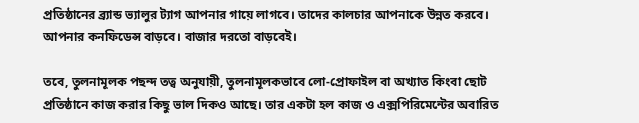প্রতিষ্ঠানের ব্র্যান্ড ভ্যালুর ট্যাগ আপনার গায়ে লাগবে। তাদের কালচার আপনাকে উন্নত করবে। আপনার কনফিডেন্স বাড়বে। বাজার দরতো বাড়বেই।

তবে, তুলনামূলক পছন্দ তত্ব অনুযায়ী, তুলনামূলকভাবে লো-প্রোফাইল বা অখ্যাত কিংবা ছোট প্রতিষ্ঠানে কাজ করার কিছু ভাল দিকও আছে। তার একটা হল কাজ ও এক্সপিরিমেন্টের অবারিত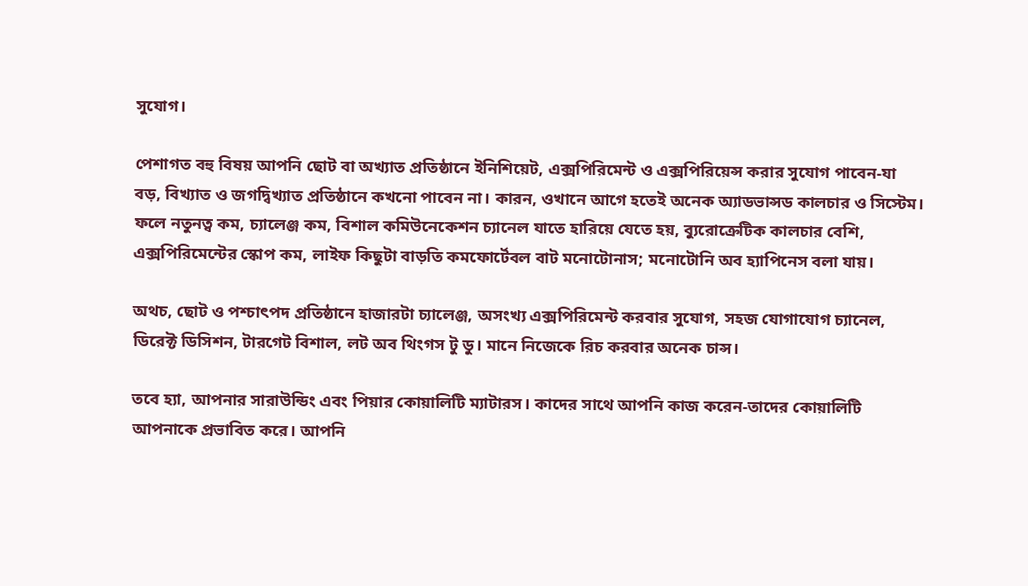সুযোগ।

পেশাগত বহু বিষয় আপনি ছোট বা অখ্যাত প্রতিষ্ঠানে ইনিশিয়েট, এক্সপিরিমেন্ট ও এক্সপিরিয়েন্স করার সুযোগ পাবেন-যা বড়, বিখ্যাত ও জগদ্বিখ্যাত প্রতিষ্ঠানে কখনো পাবেন না। কারন, ওখানে আগে হতেই অনেক অ্যাডভান্সড কালচার ও সিস্টেম। ফলে নতুনত্ব কম, চ্যালেঞ্জ কম, বিশাল কমিউনেকেশন চ্যানেল যাতে হারিয়ে যেতে হয়, ব্যুরোক্রেটিক কালচার বেশি, এক্সপিরিমেন্টের স্কোপ কম, লাইফ কিছুটা বাড়তি কমফোর্টেবল বাট মনোটোনাস; মনোটোনি অব হ্যাপিনেস বলা যায়।

অথচ, ছোট ও পশ্চাৎপদ প্রতিষ্ঠানে হাজারটা চ্যালেঞ্জ, অসংখ্য এক্সপিরিমেন্ট করবার সুযোগ, সহজ যোগাযোগ চ্যানেল, ডিরেক্ট ডিসিশন, টারগেট বিশাল, লট অব থিংগস টু ডু। মানে নিজেকে রিচ করবার অনেক চান্স।

তবে হ্যা, আপনার সারাউন্ডিং এবং পিয়ার কোয়ালিটি ম্যাটারস। কাদের সাথে আপনি কাজ করেন-তাদের কোয়ালিটি আপনাকে প্রভাবিত করে। আপনি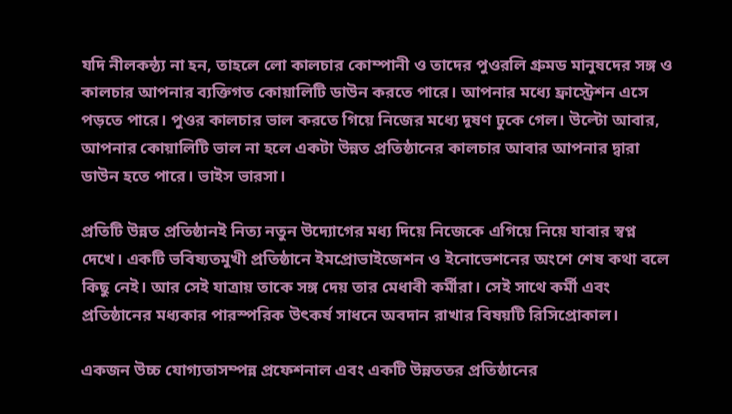যদি নীলকন্ঠ্য না হন, তাহলে লো কালচার কোম্পানী ও তাদের পুওরলি গ্রুমড মানুষদের সঙ্গ ও কালচার আপনার ব্যক্তিগত কোয়ালিটি ডাউন করতে পারে। আপনার মধ্যে ফ্রাস্ট্রেশন এসে পড়তে পারে। পুওর কালচার ভাল করতে গিয়ে নিজের মধ্যে দূষণ ঢুকে গেল। উল্টো আবার, আপনার কোয়ালিটি ভাল না হলে একটা উন্নত প্রতিষ্ঠানের কালচার আবার আপনার দ্বারা ডাউন হতে পারে। ভাইস ভারসা।

প্রতিটি উন্নত প্রতিষ্ঠানই নিত্য নতুন উদ্যোগের মধ্য দিয়ে নিজেকে এগিয়ে নিয়ে যাবার স্বপ্ন দেখে। একটি ভবিষ্যতমুখী প্রতিষ্ঠানে ইমপ্রোভাইজেশন ও ইনোভেশনের অংশে শেষ কথা বলে কিছু নেই। আর সেই যাত্রায় তাকে সঙ্গ দেয় তার মেধাবী কর্মীরা। সেই সাথে কর্মী এবং প্রতিষ্ঠানের মধ্যকার পারস্পরিক উৎকর্ষ সাধনে অবদান রাখার বিষয়টি রিসিপ্রোকাল।

একজন উচ্চ যোগ্যতাসম্পন্ন প্রফেশনাল এবং একটি উন্নততর প্রতিষ্ঠানের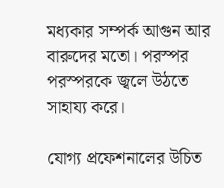মধ্যকার সম্পর্ক আগুন আর বারুদের মতো। পরস্পর পরস্পরকে জ্বলে উঠতে সাহায্য করে।

যোগ্য প্রফেশনালের উচিত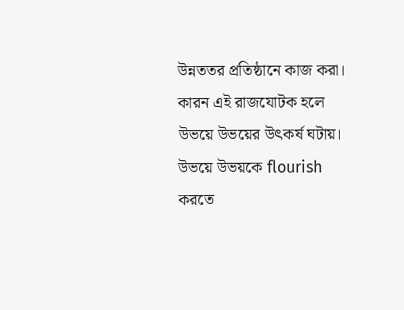উন্নততর প্রতিষ্ঠানে কাজ করা। কারন এই রাজযোটক হলে উভয়ে উভয়ের উৎকর্ষ ঘটায়। উভয়ে উভয়কে flourish করতে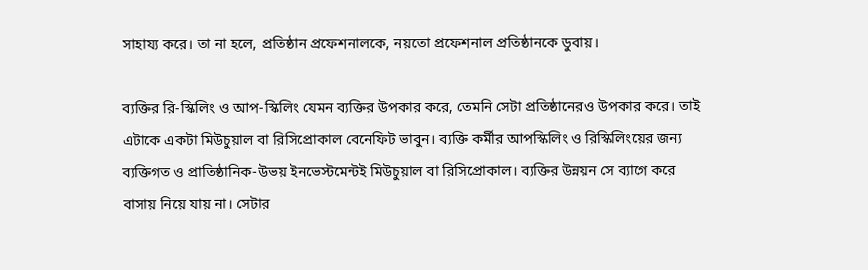সাহায্য করে। তা না হলে, প্রতিষ্ঠান প্রফেশনালকে, নয়তো প্রফেশনাল প্রতিষ্ঠানকে ডুবায়।

ব্যক্তির রি-স্কিলিং ও আপ-স্কিলিং যেমন ব্যক্তির উপকার করে, তেমনি সেটা প্রতিষ্ঠানেরও উপকার করে। তাই এটাকে একটা মিউচুয়াল বা রিসিপ্রোকাল বেনেফিট ভাবুন। ব্যক্তি কর্মীর আপস্কিলিং ও রিস্কিলিংয়ের জন্য ব্যক্তিগত ও প্রাতিষ্ঠানিক-উভয় ইনভেস্টমেন্টই মিউচুয়াল বা রিসিপ্রোকাল। ব্যক্তির উন্নয়ন সে ব্যাগে করে বাসায় নিয়ে যায় না। সেটার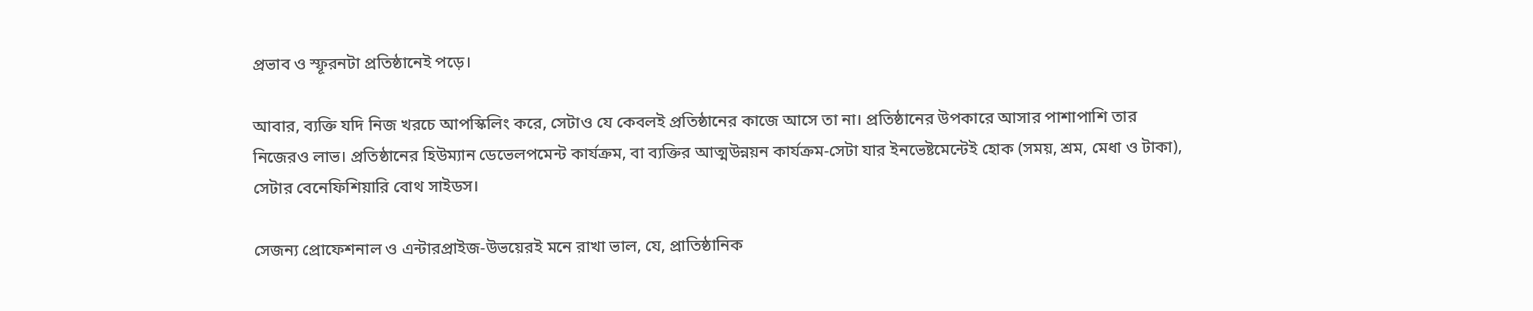প্রভাব ও স্ফূরনটা প্রতিষ্ঠানেই পড়ে।

আবার, ব্যক্তি যদি নিজ খরচে আপস্কিলিং করে, সেটাও যে কেবলই প্রতিষ্ঠানের কাজে আসে তা না। প্রতিষ্ঠানের উপকারে আসার পাশাপাশি তার নিজেরও লাভ। প্রতিষ্ঠানের হিউম্যান ডেভেলপমেন্ট কার্যক্রম, বা ব্যক্তির আত্মউন্নয়ন কার্যক্রম-সেটা যার ইনভেষ্টমেন্টেই হোক (সময়, শ্রম, মেধা ও টাকা), সেটার বেনেফিশিয়ারি বোথ সাইডস।

সেজন্য প্রোফেশনাল ও এন্টারপ্রাইজ-উভয়েরই মনে রাখা ভাল, যে, প্রাতিষ্ঠানিক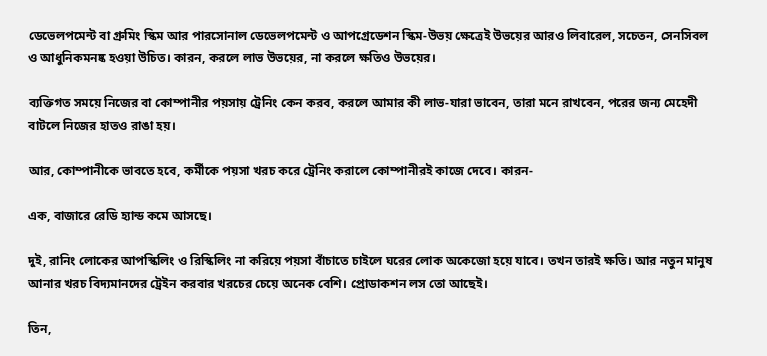ডেভেলপমেন্ট বা গ্রুমিং স্কিম আর পারসোনাল ডেভেলপমেন্ট ও আপগ্রেডেশন স্কিম-উভয় ক্ষেত্রেই উভয়ের আরও লিবারেল, সচেতন, সেনসিবল ও আধুনিকমনষ্ক হওয়া উচিত। কারন, করলে লাভ উভয়ের, না করলে ক্ষতিও উভয়ের।

ব্যক্তিগত সময়ে নিজের বা কোম্পানীর পয়সায় ট্রেনিং কেন করব, করলে আমার কী লাভ-যারা ভাবেন, তারা মনে রাখবেন, পরের জন্য মেহেদী বাটলে নিজের হাতও রাঙা হয়।

আর, কোম্পানীকে ভাবতে হবে, কর্মীকে পয়সা খরচ করে ট্রেনিং করালে কোম্পানীরই কাজে দেবে। কারন-

এক, বাজারে রেডি হ্যান্ড কমে আসছে।

দুই, রানিং লোকের আপস্কিলিং ও রিস্কিলিং না করিয়ে পয়সা বাঁচাতে চাইলে ঘরের লোক অকেজো হয়ে যাবে। তখন তারই ক্ষতি। আর নতুন মানুষ আনার খরচ বিদ্যমানদের ট্রেইন করবার খরচের চেয়ে অনেক বেশি। প্রোডাকশন লস তো আছেই।

তিন,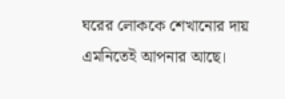ঘরের লোককে শেখানোর দায় এমনিতেই আপনার আছে।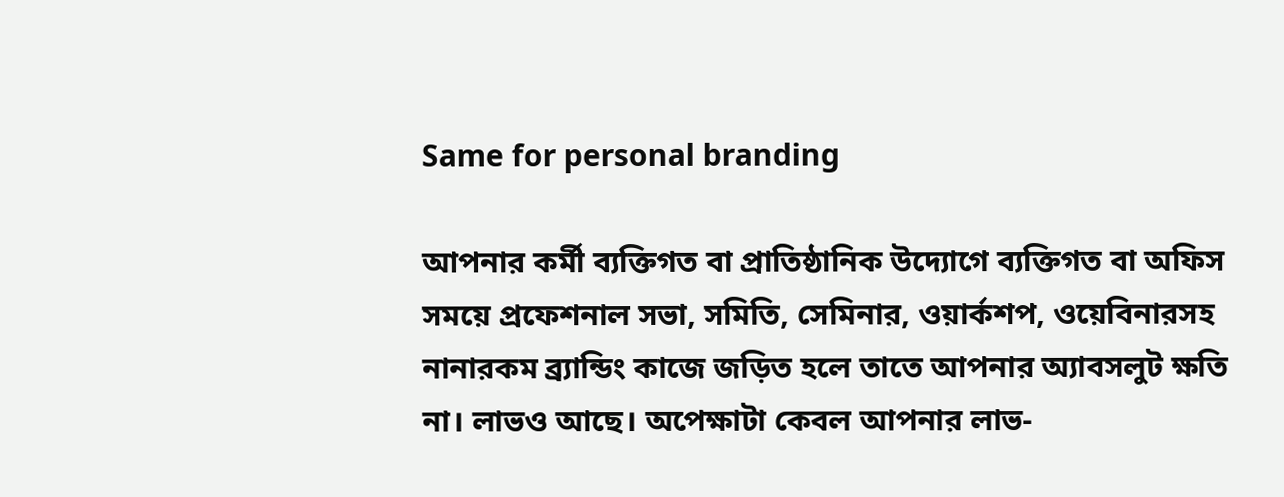Same for personal branding

আপনার কর্মী ব্যক্তিগত বা প্রাতিষ্ঠানিক উদ্যোগে ব্যক্তিগত বা অফিস সময়ে প্রফেশনাল সভা, সমিতি, সেমিনার, ওয়ার্কশপ, ওয়েবিনারসহ নানারকম ব্র্যান্ডিং কাজে জড়িত হলে তাতে আপনার অ্যাবসলুট ক্ষতি না। লাভও আছে। অপেক্ষাটা কেবল আপনার লাভ-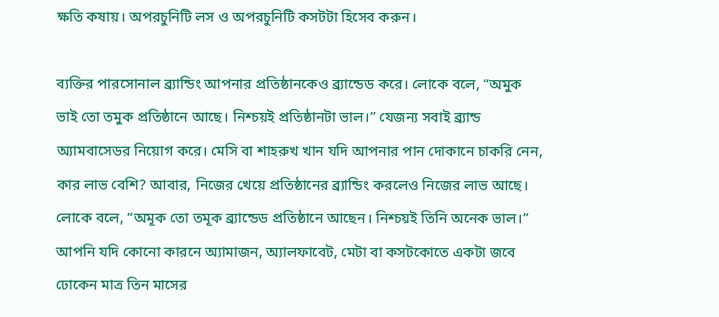ক্ষতি কষায়। অপরচুনিটি লস ও অপরচুনিটি কসটটা হিসেব করুন।

ব্যক্তির পারসোনাল ব্র্যান্ডিং আপনার প্রতিষ্ঠানকেও ব্র্যান্ডেড করে। লোকে বলে, “অমুক ভাই তো তমুক প্রতিষ্ঠানে আছে। নিশ্চয়ই প্রতিষ্ঠানটা ভাল।” যেজন্য সবাই ব্র্যান্ড অ্যামবাসেডর নিয়োগ করে। মেসি বা শাহরুখ খান যদি আপনার পান দোকানে চাকরি নেন, কার লাভ বেশি? আবার, নিজের খেয়ে প্রতিষ্ঠানের ব্র্যান্ডিং করলেও নিজের লাভ আছে। লোকে বলে, “অমূক তো তমূক ব্র্যান্ডেড প্রতিষ্ঠানে আছেন। নিশ্চয়ই তিনি অনেক ভাল।” আপনি যদি কোনো কারনে অ্যামাজন, অ্যালফাবেট, মেটা বা কসটকোতে একটা জবে ঢোকেন মাত্র তিন মাসের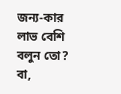জন্য-কার লাভ বেশি বলুন তো? বা,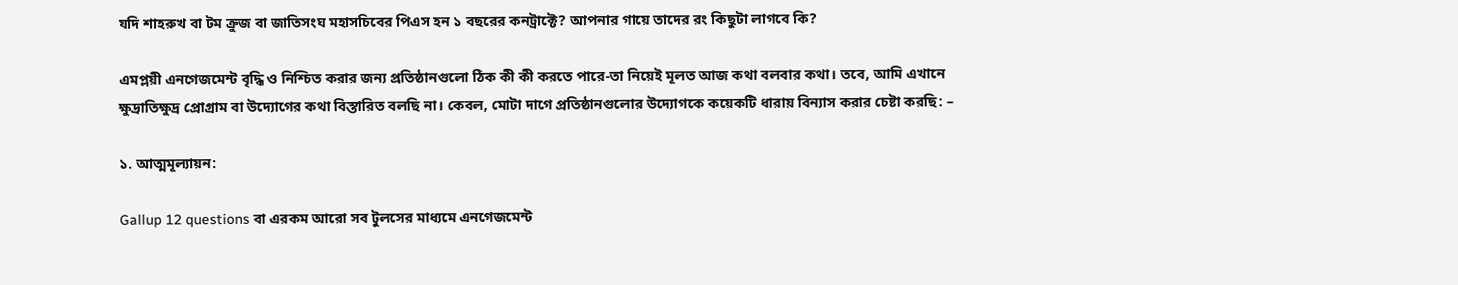যদি শাহরুখ বা টম ক্রুজ বা জাতিসংঘ মহাসচিবের পিএস হন ১ বছরের কনট্রাক্টে? আপনার গায়ে তাদের রং কিছুটা লাগবে কি?

এমপ্লয়ী এনগেজমেন্ট বৃদ্ধি ও নিশ্চিত করার জন্য প্রতিষ্ঠানগুলো ঠিক কী কী করতে পারে-তা নিয়েই মূলত আজ কথা বলবার কথা। তবে, আমি এখানে ক্ষুদ্রাতিক্ষুদ্র প্রোগ্রাম বা উদ্যোগের কথা বিস্তারিত বলছি না। কেবল, মোটা দাগে প্রতিষ্ঠানগুলোর উদ্যোগকে কয়েকটি ধারায় বিন্যাস করার চেষ্টা করছি: –

১. আত্মমূল্যায়ন:

Gallup 12 questions বা এরকম আরো সব টুলসের মাধ্যমে এনগেজমেন্ট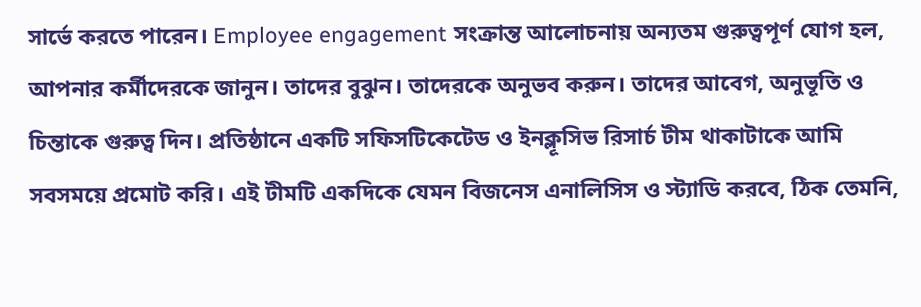সার্ভে করতে পারেন। Employee engagement সংক্রান্ত আলোচনায় অন্যতম গুরুত্বপূর্ণ যোগ হল, আপনার কর্মীদেরকে জানুন। তাদের বুঝুন। তাদেরকে অনুভব করুন। তাদের আবেগ, অনুভূতি ও চিন্তাকে গুরুত্ব দিন। প্রতিষ্ঠানে একটি সফিসটিকেটেড ও ইনক্লূসিভ রিসার্চ টীম থাকাটাকে আমি সবসময়ে প্রমোট করি। এই টীমটি একদিকে যেমন বিজনেস এনালিসিস ও স্ট্যাডি করবে, ঠিক তেমনি,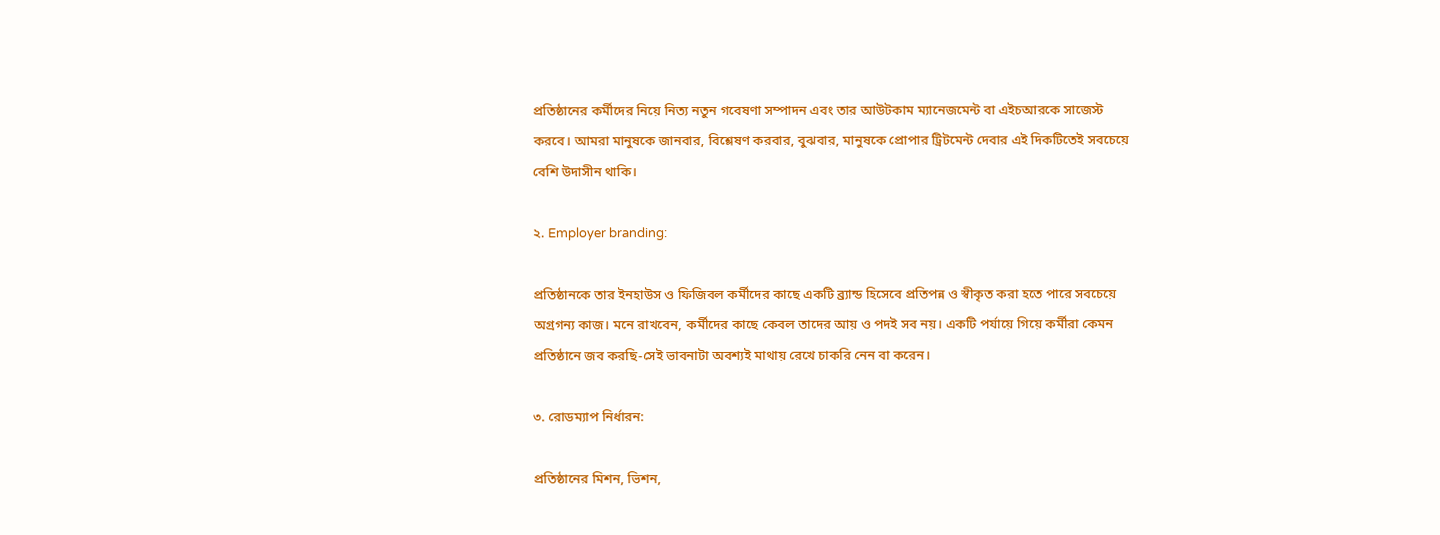প্রতিষ্ঠানের কর্মীদের নিয়ে নিত্য নতুন গবেষণা সম্পাদন এবং তার আউটকাম ম্যানেজমেন্ট বা এইচআরকে সাজেস্ট করবে। আমরা মানুষকে জানবার, বিশ্লেষণ করবার, বুঝবার, মানুষকে প্রোপার ট্রিটমেন্ট দেবার এই দিকটিতেই সবচেয়ে বেশি উদাসীন থাকি।

২. Employer branding:

প্রতিষ্ঠানকে তার ইনহাউস ও ফিজিবল কর্মীদের কাছে একটি ব্র্যান্ড হিসেবে প্রতিপন্ন ও স্বীকৃত করা হতে পারে সবচেয়ে অগ্রগন্য কাজ। মনে রাখবেন, কর্মীদের কাছে কেবল তাদের আয় ও পদই সব নয়। একটি পর্যায়ে গিয়ে কর্মীরা কেমন প্রতিষ্ঠানে জব করছি-সেই ভাবনাটা অবশ্যই মাথায় রেখে চাকরি নেন বা করেন।

৩. রোডম্যাপ নির্ধারন:

প্রতিষ্ঠানের মিশন, ভিশন,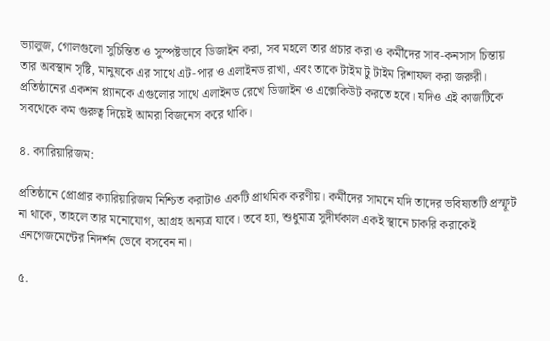ভ্যালুজ, গোলগুলো সুচিন্তিত ও সুস্পষ্টভাবে ডিজাইন করা, সব মহলে তার প্রচার করা ও কর্মীদের সাব-কনসাস চিন্তায় তার অবস্থান সৃষ্টি, মানুষকে এর সাথে এট-পার ও এলাইনড রাখা, এবং তাকে টাইম টু টাইম রিশাফল করা জরুরী। প্রতিষ্ঠানের একশন প্ল্যানকে এগুলোর সাথে এলাইনড রেখে ডিজাইন ও এক্সেকিউট করতে হবে। যদিও এই কাজটিকে সবথেকে কম গুরুত্ব দিয়েই আমরা বিজনেস করে থাকি।

৪. ক্যারিয়ারিজম:

প্রতিষ্ঠানে প্রোপ্রার ক্যারিয়ারিজম নিশ্চিত করাটাও একটি প্রাথমিক করণীয়। কর্মীদের সামনে যদি তাদের ভবিষ্যতটি প্রস্ফূট না থাকে, তাহলে তার মনোযোগ, আগ্রহ অন্যত্র যাবে। তবে হ্যা, শুধুমাত্র সুদীর্ঘকাল একই স্থানে চাকরি করাকেই এনগেজমেন্টের নিদর্শন ভেবে বসবেন না।

৫.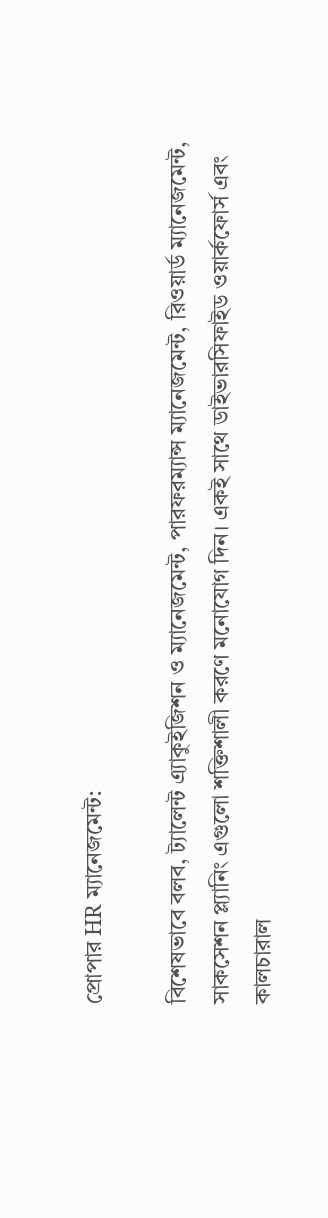প্রোপার HR ম্যানেজমেন্ট:

বিশেষভাবে বলব, ট্যালেন্ট এ্যাকুইজিশন ও ম্যানেজমেন্ট, পারফরম্যান্স ম্যানেজমেন্ট, রিওয়ার্ড ম্যানেজমেন্ট, সাকসেশন প্ল্যানিং এগুলো শক্তিশালী করণে মনোযোগ দিন। একই সাথে ডাইভারসিফাইড ওয়ার্কফোর্স এবং কালচারাল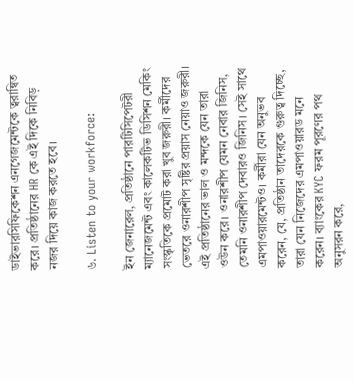ডাইভারসিফিকেশন এনগেজমেন্টকে ত্বরান্বিত করে। প্রতিষ্ঠানের HR কে এই দিকে নিবিড় নজর দিয়ে কাজ করতে হবে।

৬. Listen to your workforce:

ইন জেনারেল, প্রতিষ্ঠানে পারটিসিপেটরী ম্যানেজমেন্ট এবং কালেকটিভ ডিসিশন মেকিং সংস্কৃতিকে প্রমোট করা খুব জরুরী। কর্মীদের ভেতরে ওনারশীপ সৃষ্টির প্রয়াস নেয়াও জরুরী। এই প্রতিষ্ঠানের ভাল ও মন্দকে যেন তারা ওউন করে। ওনারশীপ যেমন নেবার জিনিস, তেমনি ওনারশীপ দেবারও জিনিস। সেই সাথে এমপাওয়ারমেন্টও। কর্মীরা যেন অনুভব করেন, যে, প্রতিষ্ঠান তাদেরকে গুরুত্ব দিচ্ছে, তারা যেন নিজেদের এমপাওয়ারড মনে করেন। ব্যাংকের KYC ফরম পূরণের পথ অনুসরন করে,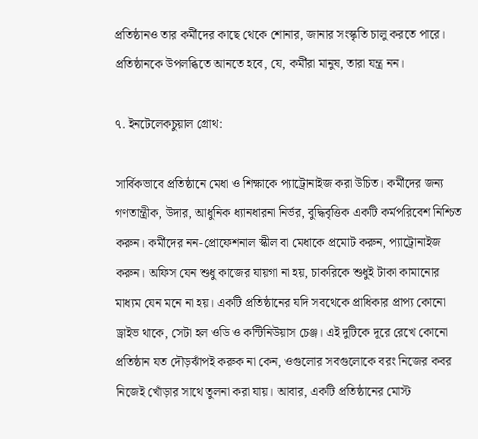প্রতিষ্ঠানও তার কর্মীদের কাছে থেকে শোনার, জানার সংস্কৃতি চালু করতে পারে। প্রতিষ্ঠানকে উপলব্ধিতে আনতে হবে, যে, কর্মীরা মানুষ, তারা যন্ত্র নন।

৭. ইনটেলেকচুয়াল গ্রোথ:

সার্বিকভাবে প্রতিষ্ঠানে মেধা ও শিক্ষাকে প্যাট্রোনাইজ করা উচিত। কর্মীদের জন্য গণতান্ত্রীক, উদার, আধুনিক ধ্যানধারনা নির্ভর, বুদ্ধিবৃত্তিক একটি কর্মপরিবেশ নিশ্চিত করুন। কর্মীদের নন-প্রোফেশনাল স্কীল বা মেধাকে প্রমোট করুন, প্যাট্রোনাইজ করুন। অফিস যেন শুধু কাজের যায়গা না হয়, চাকরিকে শুধুই টাকা কামানোর মাধ্যম যেন মনে না হয়। একটি প্রতিষ্ঠানের যদি সবথেকে প্রাধিকার প্রাপ্য কোনো ড্রাইভ থাকে, সেটা হল ওডি ও কন্টিনিউয়াস চেঞ্জ। এই দুটিকে দূরে রেখে কোনো প্রতিষ্ঠান যত দৌড়ঝাঁপই করুক না কেন, ওগুলোর সবগুলোকে বরং নিজের কবর নিজেই খোঁড়ার সাথে তুলনা করা যায়। আবার, একটি প্রতিষ্ঠানের মোস্ট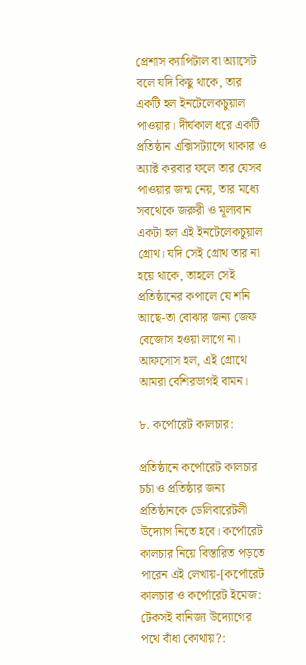প্রেশাস ক্যাপিটাল বা অ্যাসেট বলে যদি কিছু থাকে, তার একটি হল ইনটেলেকচুয়াল পাওয়ার। দীর্ঘকাল ধরে একটি প্রতিষ্ঠান এক্সিসট্যান্সে থাকার ও অ্যাক্ট করবার ফলে তার যেসব পাওয়ার জন্ম নেয়, তার মধ্যে সবথেকে জরুরী ও মূল্যবান একটা হল এই ইনটেলেকচুয়াল গ্রোথ। যদি সেই গ্রোথ তার না হয়ে থাকে, তাহলে সেই প্রতিষ্ঠানের কপালে যে শনি আছে-তা বোঝার জন্য জেফ বেজোস হওয়া লাগে না। আফসোস হল, এই গ্রোথে আমরা বেশিরভাগই বামন।

৮. কর্পোরেট কালচার:

প্রতিষ্ঠানে কর্পোরেট কালচার চর্চা ও প্রতিষ্ঠার জন্য প্রতিষ্ঠানকে ডেলিবারেটলী উদ্যোগ নিতে হবে। কর্পোরেট কালচার নিয়ে বিস্তারিত পড়তে পারেন এই লেখায়-[কর্পোরেট কালচার ও কর্পোরেট ইমেজ: টেকসই বানিজ্য উদ্যোগের পথে বাঁধা কোথায়?: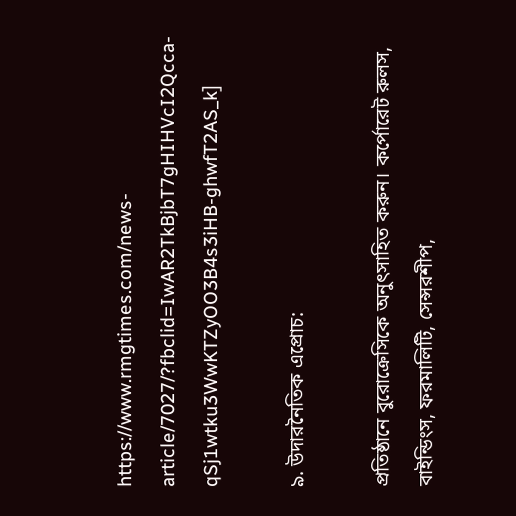https://www.rmgtimes.com/news-article/7027/?fbclid=IwAR2TkBjbT7gHIHVcI2Qcca-qSj1wtku3WwKTZyOO3B4s3iHB-ghwfT2AS_k]

৯. উদারনৈতিক এপ্রোচ:

প্রতিষ্ঠানে বুরোক্রেসিকে অনুৎসাহিত করুন। কর্পোরেট রুলস, বাইন্ডিংস, ফরমালিটি, সেন্সরশীপ,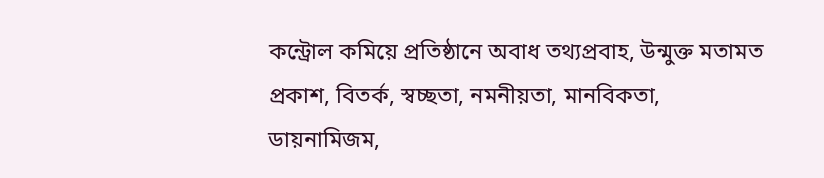কন্ট্রোল কমিয়ে প্রতিষ্ঠানে অবাধ তথ্যপ্রবাহ, উন্মুক্ত মতামত প্রকাশ, বিতর্ক, স্বচ্ছতা, নমনীয়তা, মানবিকতা, ডায়নামিজম,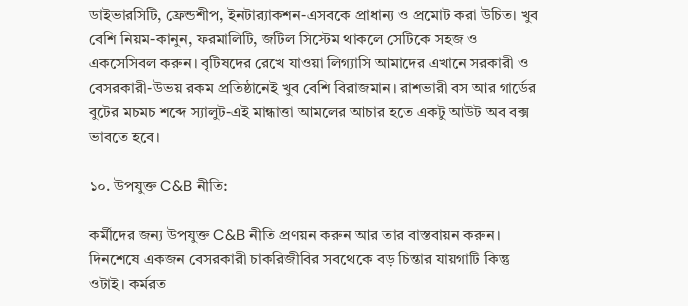ডাইভারসিটি, ফ্রেন্ডশীপ, ইনটার‌্যাকশন-এসবকে প্রাধান্য ও প্রমোট করা উচিত। খুব বেশি নিয়ম-কানুন, ফরমালিটি, জটিল সিস্টেম থাকলে সেটিকে সহজ ও একসেসিবল করুন। বৃটিষদের রেখে যাওয়া লিগ্যাসি আমাদের এখানে সরকারী ও বেসরকারী-উভয় রকম প্রতিষ্ঠানেই খুব বেশি বিরাজমান। রাশভারী বস আর গার্ডের বুটের মচমচ শব্দে স্যালুট-এই মান্ধাত্তা আমলের আচার হতে একটু আউট অব বক্স ভাবতে হবে।

১০. উপযুক্ত C&B নীতি:

কর্মীদের জন্য উপযুক্ত C&B নীতি প্রণয়ন করুন আর তার বাস্তবায়ন করুন। দিনশেষে একজন বেসরকারী চাকরিজীবির সবথেকে বড় চিন্তার যায়গাটি কিন্তু ওটাই। কর্মরত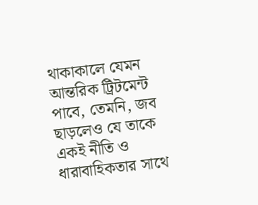থাকাকালে যেমন আন্তরিক ট্রিটমেন্ট পাবে, তেমনি, জব ছাড়লেও যে তাকে একই নীতি ও ধারাবাহিকতার সাথে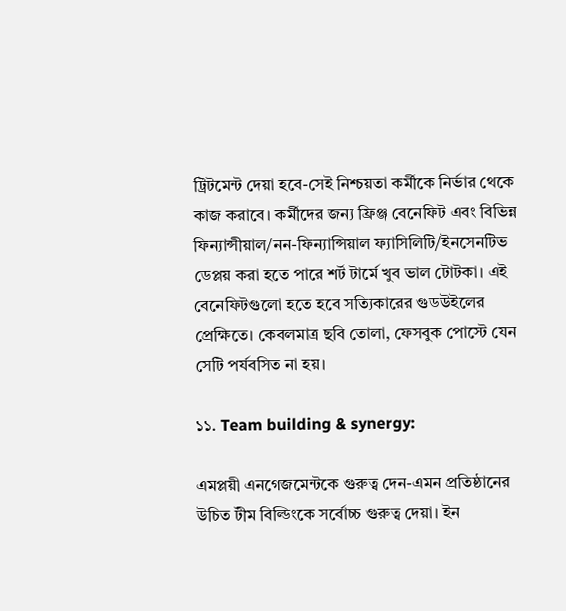ট্রিটমেন্ট দেয়া হবে-সেই নিশ্চয়তা কর্মীকে নির্ভার থেকে কাজ করাবে। কর্মীদের জন্য ফ্রিঞ্জ বেনেফিট এবং বিভিন্ন ফিন্যান্সীয়াল/নন-ফিন্যান্সিয়াল ফ্যাসিলিটি/ইনসেনটিভ ডেপ্লয় করা হতে পারে শর্ট টার্মে খুব ভাল টোটকা। এই বেনেফিটগুলো হতে হবে সত্যিকারের গুডউইলের প্রেক্ষিতে। কেবলমাত্র ছবি তোলা, ফেসবুক পোস্টে যেন সেটি পর্যবসিত না হয়।

১১. Team building & synergy:

এমপ্লয়ী এনগেজমেন্টকে গুরুত্ব দেন-এমন প্রতিষ্ঠানের উচিত টীম বিল্ডিংকে সর্বোচ্চ গুরুত্ব দেয়া। ইন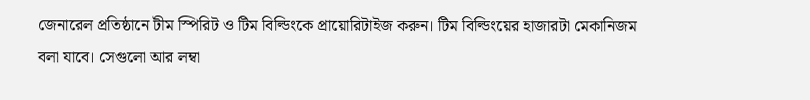জেনারেল প্রতিষ্ঠানে টীম স্পিরিট ও টিম বিল্ডিংকে প্রায়োরিটাইজ করুন। টিম বিল্ডিংয়ের হাজারটা মেকানিজম বলা যাবে। সেগুলো আর লম্বা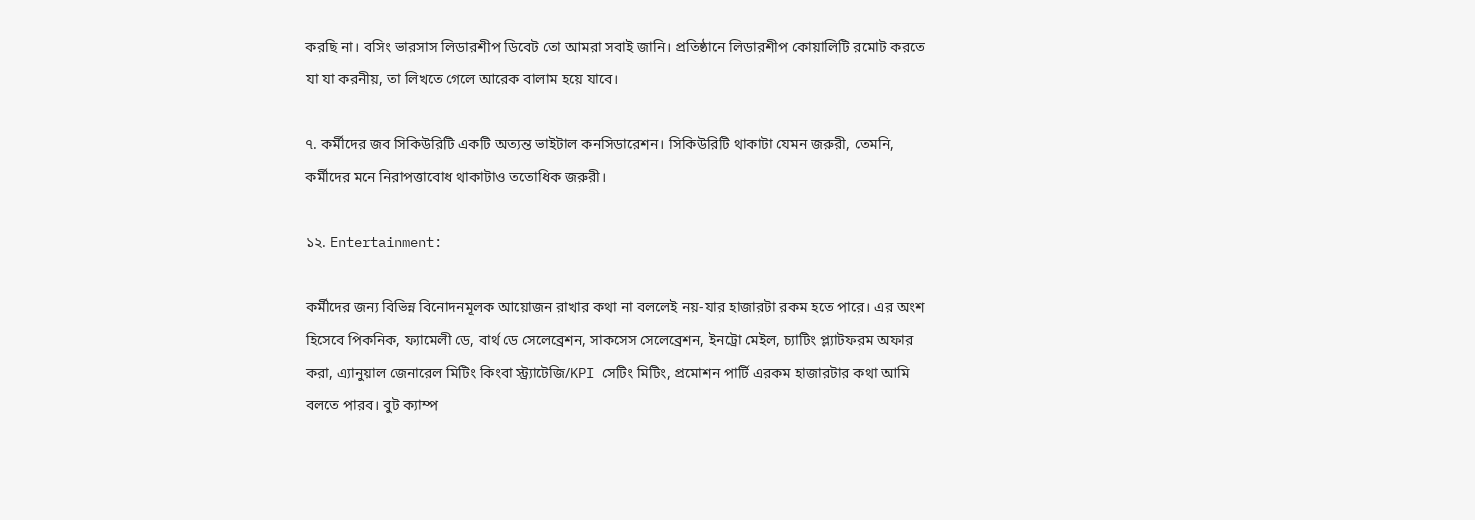করছি না। বসিং ভারসাস লিডারশীপ ডিবেট তো আমরা সবাই জানি। প্রতিষ্ঠানে লিডারশীপ কোয়ালিটি রমোট করতে যা যা করনীয়, তা লিখতে গেলে আরেক বালাম হয়ে যাবে।

৭. কর্মীদের জব সিকিউরিটি একটি অত্যন্ত ভাইটাল কনসিডারেশন। সিকিউরিটি থাকাটা যেমন জরুরী, তেমনি, কর্মীদের মনে নিরাপত্তাবোধ থাকাটাও ততোধিক জরুরী।

১২. Entertainment:

কর্মীদের জন্য বিভিন্ন বিনোদনমূলক আয়োজন রাখার কথা না বললেই নয়-যার হাজারটা রকম হতে পারে। এর অংশ হিসেবে পিকনিক, ফ্যামেলী ডে, বার্থ ডে সেলেব্রেশন, সাকসেস সেলেব্রেশন, ইনট্রো মেইল, চ্যাটিং প্ল্যাটফরম অফার করা, এ্যানুয়াল জেনারেল মিটিং কিংবা স্ট্র্যাটেজি/KPI সেটিং মিটিং, প্রমোশন পার্টি এরকম হাজারটার কথা আমি বলতে পারব। বুট ক্যাম্প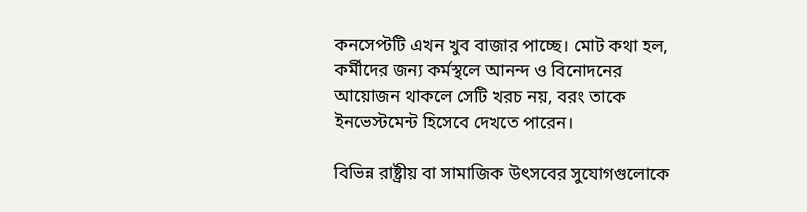কনসেপ্টটি এখন খুব বাজার পাচ্ছে। মোট কথা হল, কর্মীদের জন্য কর্মস্থলে আনন্দ ও বিনোদনের আয়োজন থাকলে সেটি খরচ নয়, বরং তাকে ইনভেস্টমেন্ট হিসেবে দেখতে পারেন।

বিভিন্ন রাষ্ট্রীয় বা সামাজিক উৎসবের সুযোগগুলোকে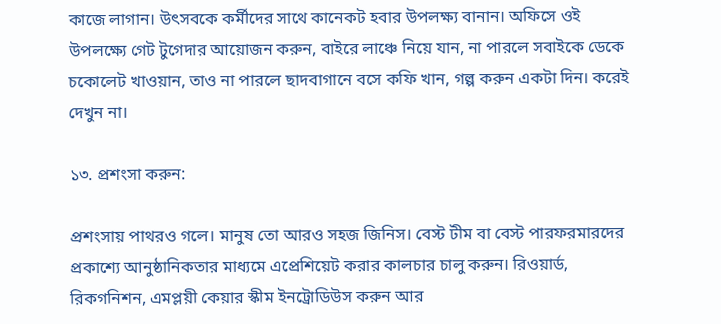কাজে লাগান। উৎসবকে কর্মীদের সাথে কানেকট হবার উপলক্ষ্য বানান। অফিসে ওই উপলক্ষ্যে গেট টুগেদার আয়োজন করুন, বাইরে লাঞ্চে নিয়ে যান, না পারলে সবাইকে ডেকে চকোলেট খাওয়ান, তাও না পারলে ছাদবাগানে বসে কফি খান, গল্প করুন একটা দিন। করেই দেখুন না।

১৩. প্রশংসা করুন:

প্রশংসায় পাথরও গলে। মানুষ তো আরও সহজ জিনিস। বেস্ট টীম বা বেস্ট পারফরমারদের প্রকাশ্যে আনুষ্ঠানিকতার মাধ্যমে এপ্রেশিয়েট করার কালচার চালু করুন। রিওয়ার্ড, রিকগনিশন, এমপ্লয়ী কেয়ার স্কীম ইনট্রোডিউস করুন আর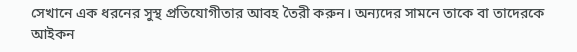সেখানে এক ধরনের সুস্থ প্রতিযোগীতার আবহ তৈরী করুন। অন্যদের সামনে তাকে বা তাদেরকে আইকন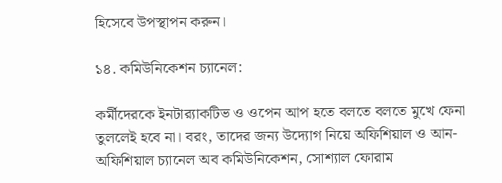হিসেবে উপস্থাপন করুন।

১৪. কমিউনিকেশন চ্যানেল:

কর্মীদেরকে ইনটার‌্যাকটিভ ও ওপেন আপ হতে বলতে বলতে মুখে ফেনা তুললেই হবে না। বরং, তাদের জন্য উদ্যোগ নিয়ে অফিশিয়াল ও আন-অফিশিয়াল চ্যানেল অব কমিউনিকেশন, সোশ্যাল ফোরাম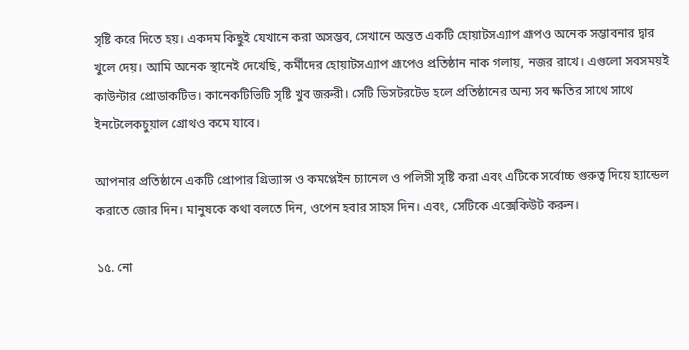সৃষ্টি করে দিতে হয়। একদম কিছুই যেখানে করা অসম্ভব, সেখানে অন্তত একটি হোয়াটসএ্যাপ গ্রূপও অনেক সম্ভাবনার দ্বার খুলে দেয়। আমি অনেক স্থানেই দেখেছি, কর্মীদের হোয়াটসএ্যাপ গ্রূপেও প্রতিষ্ঠান নাক গলায়, নজর রাখে। এগুলো সবসময়ই কাউন্টার প্রোডাকটিভ। কানেকটিভিটি সৃষ্টি খুব জরুরী। সেটি ডিসটরটেড হলে প্রতিষ্ঠানের অন্য সব ক্ষতির সাথে সাথে ইনটেলেকচুয়াল গ্রোথও কমে যাবে।

আপনার প্রতিষ্ঠানে একটি প্রোপার গ্রিভ্যান্স ও কমপ্লেইন চ্যানেল ও পলিসী সৃষ্টি করা এবং এটিকে সর্বোচ্চ গুরুত্ব দিয়ে হ্যান্ডেল করাতে জোর দিন। মানুষকে কথা বলতে দিন, ওপেন হবার সাহস দিন। এবং, সেটিকে এক্সেকিউট করুন।

১৫. নো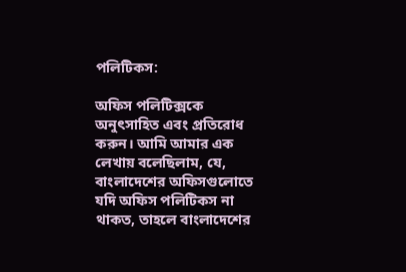পলিটিকস:

অফিস পলিটিক্সকে অনুৎসাহিত এবং প্রতিরোধ করুন। আমি আমার এক লেখায় বলেছিলাম, যে, বাংলাদেশের অফিসগুলোতে যদি অফিস পলিটিকস না থাকত, তাহলে বাংলাদেশের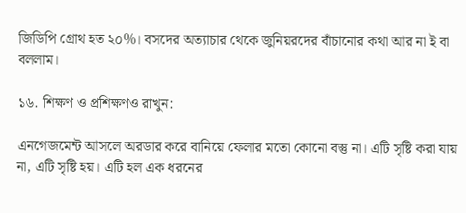জিডিপি গ্রোথ হত ২০%। বসদের অত্যাচার থেকে জুনিয়রদের বাঁচানোর কথা আর না ই বা বললাম।

১৬. শিক্ষণ ও প্রশিক্ষণও রাখুন:

এনগেজমেন্ট আসলে অরডার করে বানিয়ে ফেলার মতো কোনো বস্তু না। এটি সৃষ্টি করা যায় না, এটি সৃষ্টি হয়। এটি হল এক ধরনের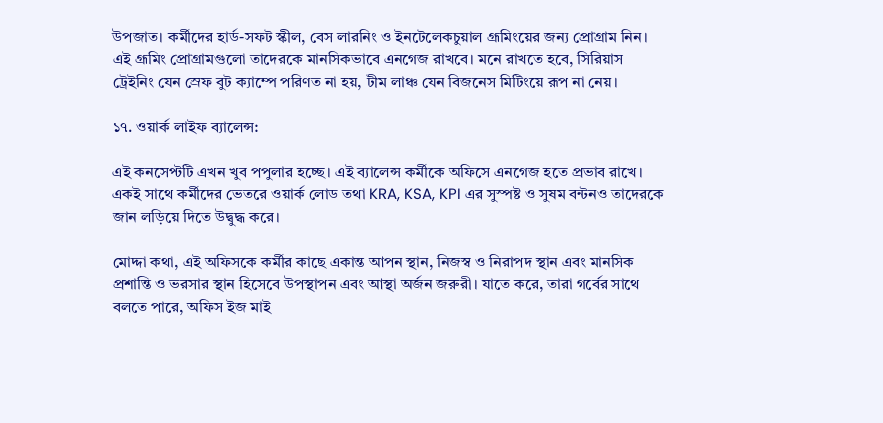উপজাত। কর্মীদের হার্ড-সফট স্কীল, বেস লারনিং ও ইনটেলেকচুয়াল গ্রূমিংয়ের জন্য প্রোগ্রাম নিন। এই গ্রূমিং প্রোগ্রামগুলো তাদেরকে মানসিকভাবে এনগেজ রাখবে। মনে রাখতে হবে, সিরিয়াস ট্রেইনিং যেন স্রেফ বুট ক্যাম্পে পরিণত না হয়, টীম লাঞ্চ যেন বিজনেস মিটিংয়ে রূপ না নেয়।

১৭. ওয়ার্ক লাইফ ব্যালেন্স:

এই কনসেপ্টটি এখন খুব পপুলার হচ্ছে। এই ব্যালেন্স কর্মীকে অফিসে এনগেজ হতে প্রভাব রাখে। একই সাথে কর্মীদের ভেতরে ওয়ার্ক লোড তথা KRA, KSA, KPI এর সুস্পষ্ট ও সুষম বন্টনও তাদেরকে জান লড়িয়ে দিতে উদ্বুদ্ধ করে।

মোদ্দা কথা, এই অফিসকে কর্মীর কাছে একান্ত আপন স্থান, নিজস্ব ও নিরাপদ স্থান এবং মানসিক প্রশান্তি ও ভরসার স্থান হিসেবে উপস্থাপন এবং আস্থা অর্জন জরুরী। যাতে করে, তারা গর্বের সাথে বলতে পারে, অফিস ইজ মাই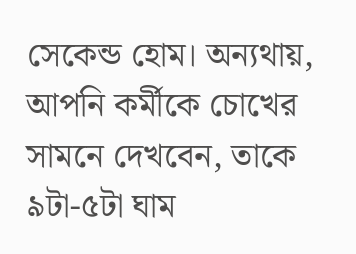সেকেন্ড হোম। অন্যথায়, আপনি কর্মীকে চোখের সামনে দেখবেন, তাকে ৯টা-৫টা ঘাম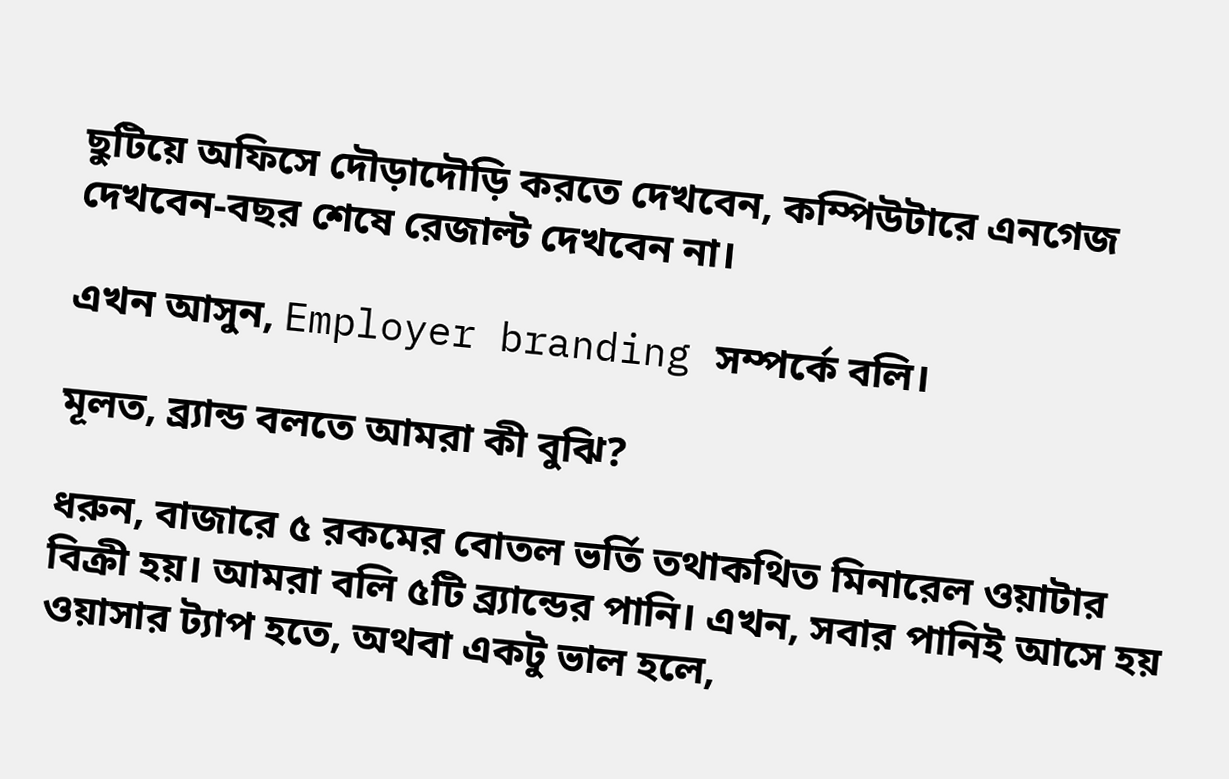ছুটিয়ে অফিসে দৌড়াদৌড়ি করতে দেখবেন, কম্পিউটারে এনগেজ দেখবেন-বছর শেষে রেজাল্ট দেখবেন না।

এখন আসুন, Employer branding সম্পর্কে বলি।

মূলত, ব্র্যান্ড বলতে আমরা কী বুঝি?

ধরুন, বাজারে ৫ রকমের বোতল ভর্তি তথাকথিত মিনারেল ওয়াটার বিক্রী হয়। আমরা বলি ৫টি ব্র্যান্ডের পানি। এখন, সবার পানিই আসে হয় ওয়াসার ট্যাপ হতে, অথবা একটু ভাল হলে,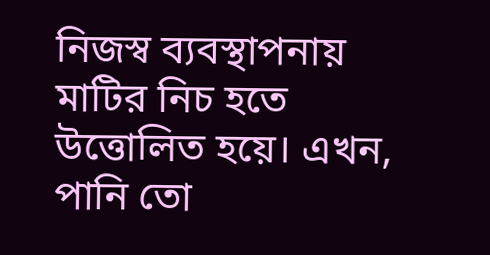নিজস্ব ব্যবস্থাপনায় মাটির নিচ হতে উত্তোলিত হয়ে। এখন, পানি তো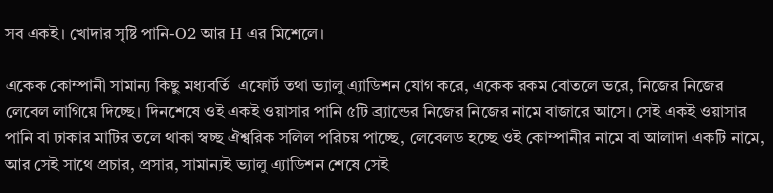সব একই। খোদার সৃষ্টি পানি-O2 আর H এর মিশেলে।

একেক কোম্পানী সামান্য কিছু মধ্যবর্তি  এফোর্ট তথা ভ্যালু এ্যাডিশন যোগ করে, একেক রকম বোতলে ভরে, নিজের নিজের লেবেল লাগিয়ে দিচ্ছে। দিনশেষে ওই একই ওয়াসার পানি ৫টি ব্র্যান্ডের নিজের নিজের নামে বাজারে আসে। সেই একই ওয়াসার পানি বা ঢাকার মাটির তলে থাকা স্বচ্ছ ঐশ্বরিক সলিল পরিচয় পাচ্ছে, লেবেলড হচ্ছে ওই কোম্পানীর নামে বা আলাদা একটি নামে, আর সেই সাথে প্রচার, প্রসার, সামান্যই ভ্যালু এ্যাডিশন শেষে সেই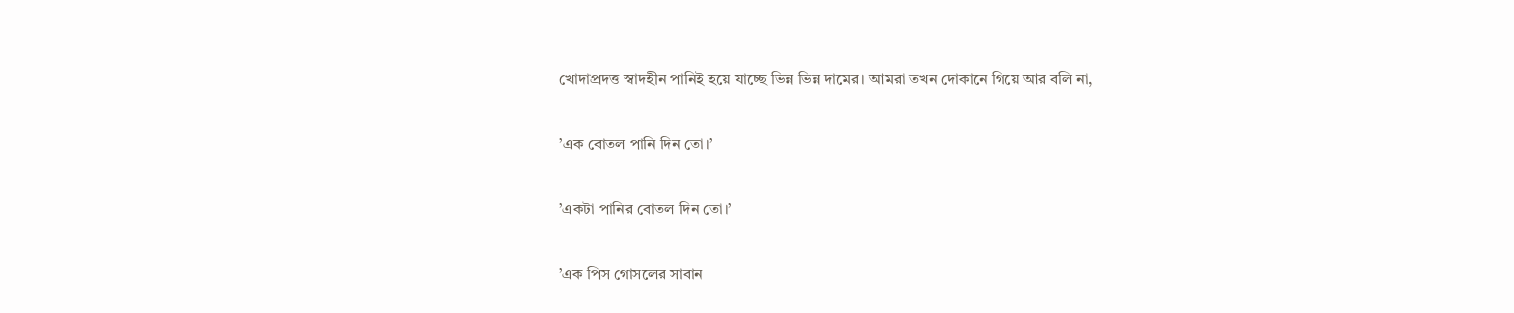খোদাপ্রদত্ত স্বাদহীন পানিই হয়ে যাচ্ছে ভিন্ন ভিন্ন দামের। আমরা তখন দোকানে গিয়ে আর বলি না,

’এক বোতল পানি দিন তো।’

’একটা পানির বোতল দিন তো।’

’এক পিস গোসলের সাবান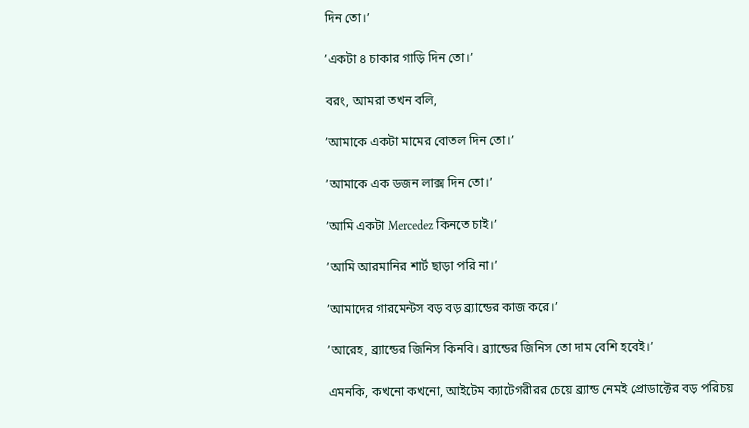দিন তো।’

’একটা ৪ চাকার গাড়ি দিন তো।’

বরং, আমরা তখন বলি,

’আমাকে একটা মামের বোতল দিন তো।’

’আমাকে এক ডজন লাক্স দিন তো।’

’আমি একটা Mercedez কিনতে চাই।’

’আমি আরমানির শার্ট ছাড়া পরি না।’

’আমাদের গারমেন্টস বড় বড় ব্র্যান্ডের কাজ করে।’

’আরেহ, ব্র্যান্ডের জিনিস কিনবি। ব্র্যান্ডের জিনিস তো দাম বেশি হবেই।’

এমনকি, কখনো কখনো, আইটেম ক্যাটেগরীরর চেয়ে ব্র্যান্ড নেমই প্রোডাক্টের বড় পরিচয়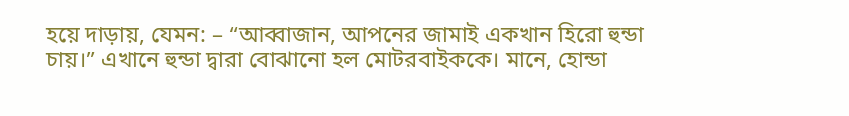হয়ে দাড়ায়, যেমন: – “আব্বাজান, আপনের জামাই একখান হিরো হুন্ডা চায়।” এখানে হুন্ডা দ্বারা বোঝানো হল মোটরবাইককে। মানে, হোন্ডা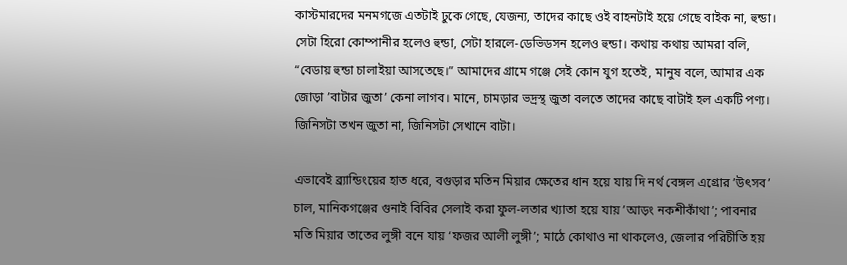কাস্টমারদের মনমগজে এতটাই ঢুকে গেছে, যেজন্য, তাদের কাছে ওই বাহনটাই হয়ে গেছে বাইক না, হুন্ডা। সেটা হিরো কোম্পানীর হলেও হুন্ডা, সেটা হারলে-ডেভিডসন হলেও হুন্ডা। কথায় কথায় আমরা বলি, “বেডায় হুন্ডা চালাইয়া আসতেছে।” আমাদের গ্রামে গঞ্জে সেই কোন যুগ হতেই, মানুষ বলে, আমার এক জোড়া ’বাটার জুতা’ কেনা লাগব। মানে, চামড়ার ভদ্রস্থ জুতা বলতে তাদের কাছে বাটাই হল একটি পণ্য। জিনিসটা তখন জুতা না, জিনিসটা সেখানে বাটা।

এভাবেই ব্র্যান্ডিংয়ের হাত ধরে, বগুড়ার মতিন মিয়ার ক্ষেতের ধান হয়ে যায় দি নর্থ বেঙ্গল এগ্রোর ’উৎসব’ চাল, মানিকগঞ্জের গুনাই বিবির সেলাই করা ফুল-লতার খ্যাতা হয়ে যায় ’আড়ং নকশীকাঁথা’; পাবনার মতি মিয়ার তাতের লুঙ্গী বনে যায় ‘ফজর আলী লুঙ্গী’; মাঠে কোথাও না থাকলেও, জেলার পরিচীতি হয়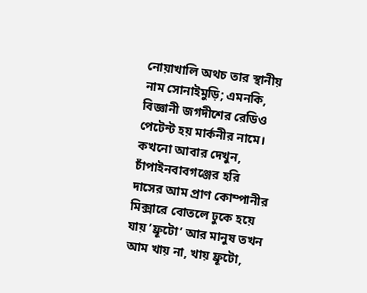নোয়াখালি অথচ তার স্থানীয় নাম সোনাইমুড়ি; এমনকি, বিজ্ঞানী জগদীশের রেডিও পেটেন্ট হয় মার্কনীর নামে। কখনো আবার দেখুন, চাঁপাইনবাবগঞ্জের হরি দাসের আম প্রাণ কোম্পানীর মিক্সারে বোতলে ঢুকে হয়ে যায় ’ফ্রূটো’ আর মানুষ তখন আম খায় না, খায় ফ্রূটো,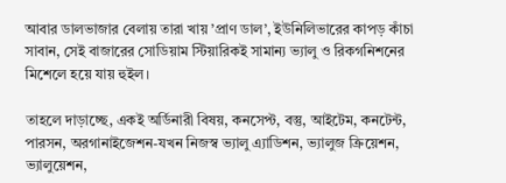আবার ডালভাজার বেলায় তারা খায় ’প্রাণ ডাল’, ইউনিলিভারের কাপড় কাঁচা সাবান, সেই বাজারের সোডিয়াম স্টিয়ারিকই সামান্য ভ্যালু ও রিকগনিশনের মিশেলে হয়ে যায় হুইল।

তাহলে দাড়াচ্ছে, একই অর্ডিনারী বিষয়, কনসেপ্ট, বস্তু, আইটেম, কনটেন্ট, পারসন, অরগানাইজেশন-যখন নিজস্ব ভ্যালু এ্যাডিশন, ভ্যালুজ ক্রিয়েশন, ভ্যালুয়েশন,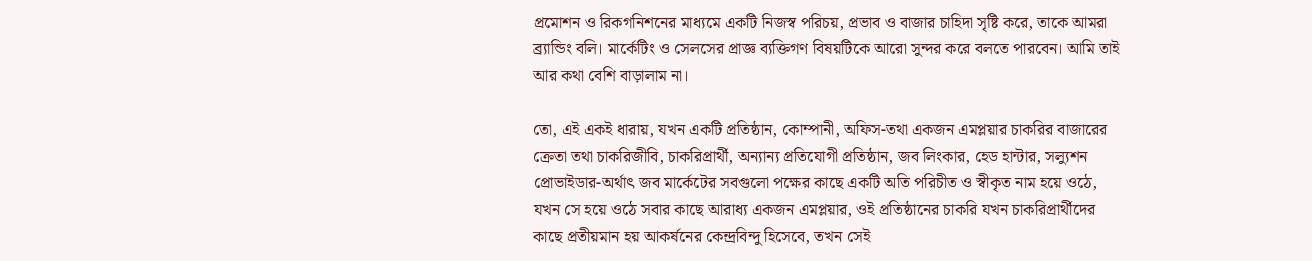প্রমোশন ও রিকগনিশনের মাধ্যমে একটি নিজস্ব পরিচয়, প্রভাব ও বাজার চাহিদা সৃষ্টি করে, তাকে আমরা ব্র্যান্ডিং বলি। মার্কেটিং ও সেলসের প্রাজ্ঞ ব্যক্তিগণ বিষয়টিকে আরো সুন্দর করে বলতে পারবেন। আমি তাই আর কথা বেশি বাড়ালাম না।

তো, এই একই ধারায়, যখন একটি প্রতিষ্ঠান, কোম্পানী, অফিস-তথা একজন এমপ্লয়ার চাকরির বাজারের ক্রেতা তথা চাকরিজীবি, চাকরিপ্রার্থী, অন্যান্য প্রতিযোগী প্রতিষ্ঠান, জব লিংকার, হেড হান্টার, সল্যুশন প্রোভাইডার-অর্থাৎ জব মার্কেটের সবগুলো পক্ষের কাছে একটি অতি পরিচীত ও স্বীকৃত নাম হয়ে ওঠে, যখন সে হয়ে ওঠে সবার কাছে আরাধ্য একজন এমপ্লয়ার, ওই প্রতিষ্ঠানের চাকরি যখন চাকরিপ্রার্থীদের কাছে প্রতীয়মান হয় আকর্ষনের কেন্দ্রবিন্দু হিসেবে, তখন সেই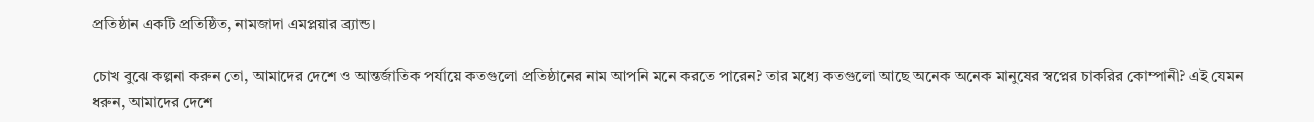প্রতিষ্ঠান একটি প্রতিষ্ঠিত, নামজাদা এমপ্লয়ার ব্র্যান্ড।

চোখ বুঝে কল্পনা করুন তো, আমাদের দেশে ও আন্তর্জাতিক পর্যায়ে কতগুলো প্রতিষ্ঠানের নাম আপনি মনে করতে পারেন? তার মধ্যে কতগুলো আছে অনেক অনেক মানুষের স্বপ্নের চাকরির কোম্পানী? এই যেমন ধরুন, আমাদের দেশে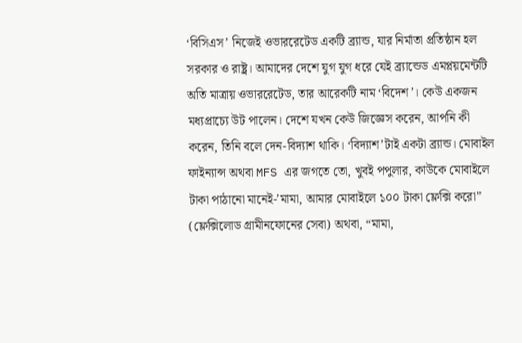‘বিসিএস’ নিজেই ওভাররেটেড একটি ব্র্যান্ড, যার নির্মাতা প্রতিষ্ঠান হল সরকার ও রাষ্ট্র। আমাদের দেশে যুগ যুগ ধরে যেই ব্র্যান্ডেড এমপ্লয়মেন্টটি অতি মাত্রায় ওভাররেটেড, তার আরেকটি নাম ‘বিদেশ’। কেউ একজন মধ্যপ্রাচ্যে উট পালেন। দেশে যখন কেউ জিজ্ঞেস করেন, আপনি কী করেন, তিনি বলে দেন-বিদ্যাশ থাকি। ‘বিদ্যাশ’টাই একটা ব্র্যান্ড। মোবাইল ফাইন্যান্স অথবা MFS এর জগতে তো, খুবই পপুলার, কাউকে মোবাইলে টাকা পাঠানো মানেই-’মামা, আমার মোবাইলে ১০০ টাকা ফ্লেক্সি করো” (ফ্লেক্সিলোড গ্রামীনফোনের সেবা) অথবা, “মামা,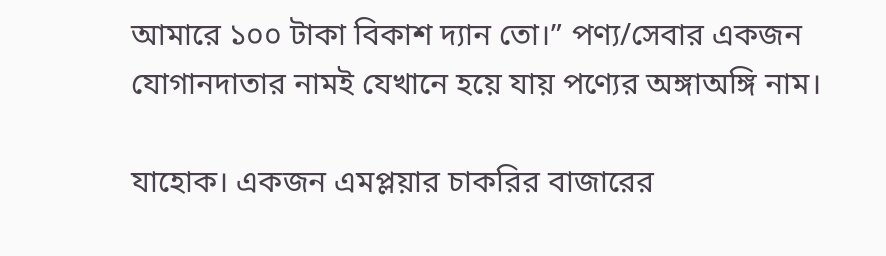আমারে ১০০ টাকা বিকাশ দ্যান তো।” পণ্য/সেবার একজন যোগানদাতার নামই যেখানে হয়ে যায় পণ্যের অঙ্গাঅঙ্গি নাম।

যাহোক। একজন এমপ্লয়ার চাকরির বাজারের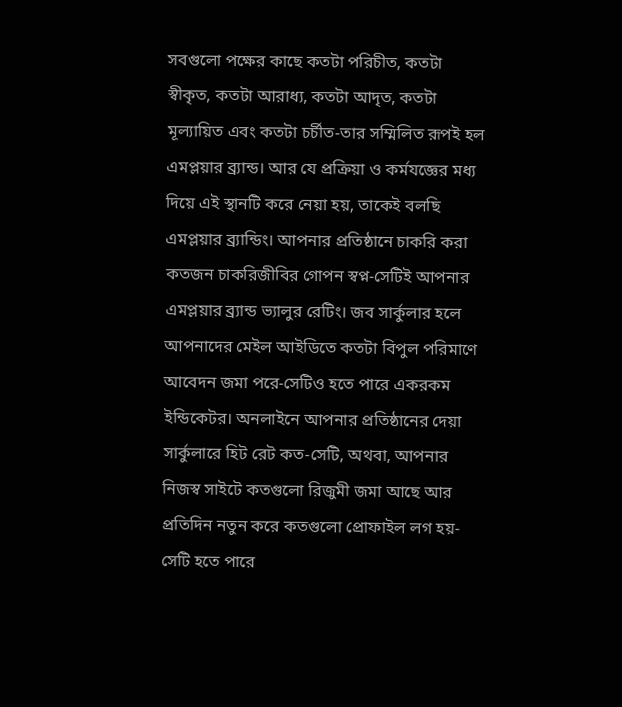সবগুলো পক্ষের কাছে কতটা পরিচীত, কতটা স্বীকৃত, কতটা আরাধ্য, কতটা আদৃত, কতটা মূল্যায়িত এবং কতটা চর্চীত-তার সম্মিলিত রূপই হল এমপ্লয়ার ব্র্যান্ড। আর যে প্রক্রিয়া ও কর্মযজ্ঞের মধ্য দিয়ে এই স্থানটি করে নেয়া হয়, তাকেই বলছি এমপ্লয়ার ব্র্যান্ডিং। আপনার প্রতিষ্ঠানে চাকরি করা কতজন চাকরিজীবির গোপন স্বপ্ন-সেটিই আপনার এমপ্লয়ার ব্র্যান্ড ভ্যালুর রেটিং। জব সার্কুলার হলে আপনাদের মেইল আইডিতে কতটা বিপুল পরিমাণে আবেদন জমা পরে-সেটিও হতে পারে একরকম ইন্ডিকেটর। অনলাইনে আপনার প্রতিষ্ঠানের দেয়া সার্কুলারে হিট রেট কত-সেটি, অথবা, আপনার নিজস্ব সাইটে কতগুলো রিজুমী জমা আছে আর প্রতিদিন নতুন করে কতগুলো প্রোফাইল লগ হয়-সেটি হতে পারে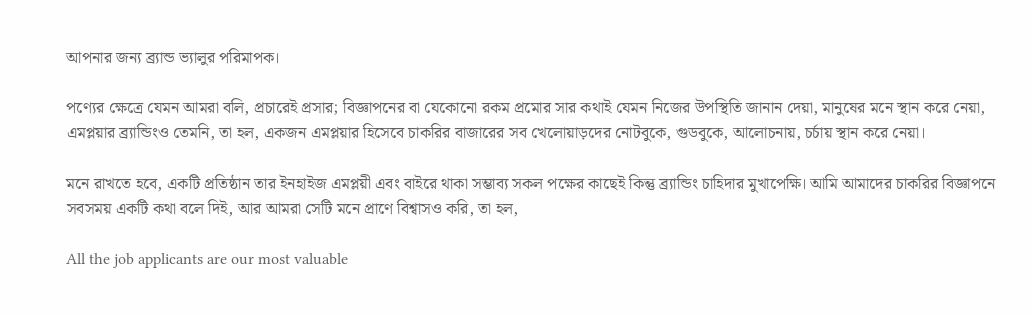আপনার জন্য ব্র্যান্ড ভ্যালুর পরিমাপক।

পণ্যের ক্ষেত্রে যেমন আমরা বলি, প্রচারেই প্রসার; বিজ্ঞাপনের বা যেকোনো রকম প্রমোর সার কথাই যেমন নিজের উপস্থিতি জানান দেয়া, মানুষের মনে স্থান করে নেয়া, এমপ্লয়ার ব্র্যান্ডিংও তেমনি, তা হল, একজন এমপ্লয়ার হিসেবে চাকরির বাজারের সব খেলোয়াড়দের নোটবুকে, গুডবুকে, আলোচনায়, চর্চায় স্থান করে নেয়া।

মনে রাখতে হবে, একটি প্রতিষ্ঠান তার ইনহাইজ এমপ্লয়ী এবং বাইরে থাকা সম্ভাব্য সকল পক্ষের কাছেই কিন্তু ব্র্যান্ডিং চাহিদার মুখাপেক্ষি। আমি আমাদের চাকরির বিজ্ঞাপনে সবসময় একটি কথা বলে দিই, আর আমরা সেটি মনে প্রাণে বিশ্বাসও করি, তা হল,

All the job applicants are our most valuable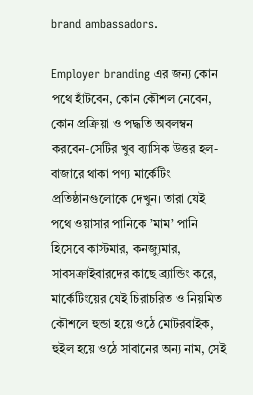brand ambassadors.

Employer branding এর জন্য কোন পথে হাঁটবেন, কোন কৌশল নেবেন, কোন প্রক্রিয়া ও পদ্ধতি অবলম্বন করবেন-সেটির খুব ব্যাসিক উত্তর হল-বাজারে থাকা পণ্য মার্কেটিং প্রতিষ্ঠানগুলোকে দেখুন। তারা যেই পথে ওয়াসার পানিকে ’মাম’ পানি হিসেবে কাস্টমার, কনজ্যুমার, সাবসক্রাইবারদের কাছে ব্র্যান্ডিং করে, মার্কেটিংয়ের যেই চিরাচরিত ও নিয়মিত কৌশলে হুন্ডা হয়ে ওঠে মোটরবাইক, হুইল হয়ে ওঠে সাবানের অন্য নাম, সেই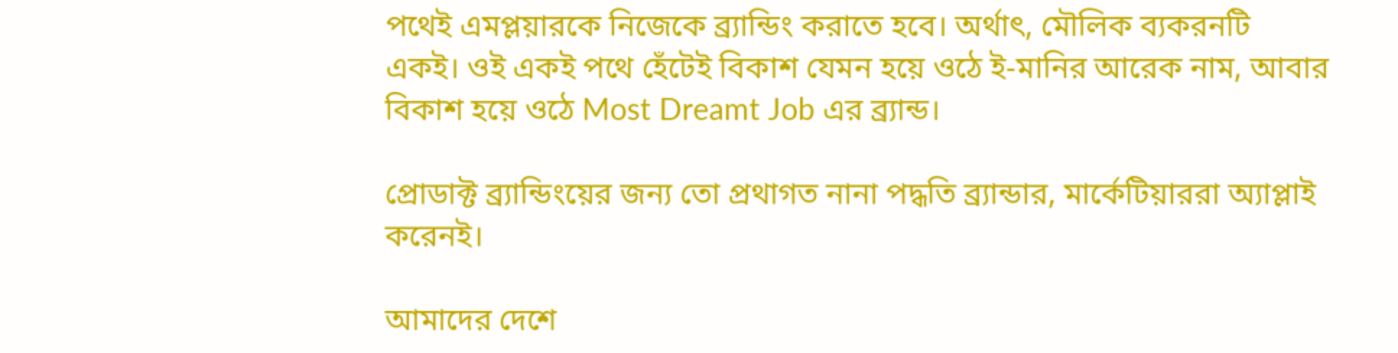পথেই এমপ্লয়ারকে নিজেকে ব্র্যান্ডিং করাতে হবে। অর্থাৎ, মৌলিক ব্যকরনটি একই। ওই একই পথে হেঁটেই বিকাশ যেমন হয়ে ওঠে ই-মানির আরেক নাম, আবার বিকাশ হয়ে ওঠে Most Dreamt Job এর ব্র্যান্ড।

প্রোডাক্ট ব্র্যান্ডিংয়ের জন্য তো প্রথাগত নানা পদ্ধতি ব্র্যান্ডার, মার্কেটিয়াররা অ্যাপ্লাই করেনই।

আমাদের দেশে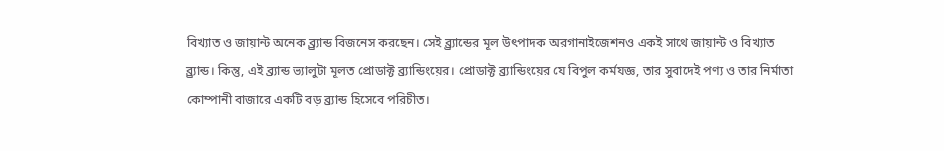বিখ্যাত ও জায়ান্ট অনেক ব্র্র্যান্ড বিজনেস করছেন। সেই ব্র্র্যান্ডের মূল উৎপাদক অরগানাইজেশনও একই সাথে জায়ান্ট ও বিখ্যাত ব্র্র্যান্ড। কিন্তু, এই ব্র্যান্ড ভ্যালুটা মূলত প্রোডাক্ট ব্র্যান্ডিংয়ের। প্রোডাক্ট ব্র্যান্ডিংয়ের যে বিপুল কর্মযজ্ঞ, তার সুবাদেই পণ্য ও তার নির্মাতা কোম্পানী বাজারে একটি বড় ব্র্যান্ড হিসেবে পরিচীত।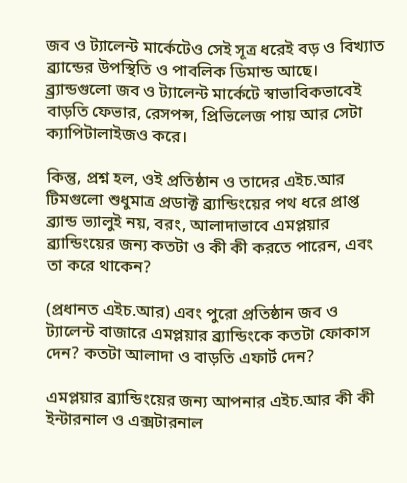জব ও ট্যালেন্ট মার্কেটেও সেই সূত্র ধরেই বড় ও বিখ্যাত ব্র্যান্ডের উপস্থিতি ও পাবলিক ডিমান্ড আছে। ব্র্র্যান্ডগুলো জব ও ট্যালেন্ট মার্কেটে স্বাভাবিকভাবেই বাড়তি ফেভার, রেসপন্স, প্রিভিলেজ পায় আর সেটা ক্যাপিটালাইজও করে।

কিন্তু, প্রশ্ন হল, ওই প্রতিষ্ঠান ও তাদের এইচ.আর টিমগুলো শুধুমাত্র প্রডাক্ট ব্র্যান্ডিংয়ের পথ ধরে প্রাপ্ত ব্র্যান্ড ভ্যালুই নয়, বরং, আলাদাভাবে এমপ্লয়ার ব্র্যান্ডিংয়ের জন্য কতটা ও কী কী করতে পারেন, এবং তা করে থাকেন?

(প্রধানত এইচ.আর) এবং ‍পুরো প্রতিষ্ঠান জব ও ট্যালেন্ট বাজারে এমপ্লয়ার ব্র্যান্ডিংকে কতটা ফোকাস দেন? কতটা আলাদা ও বাড়তি এফার্ট দেন?

এমপ্লয়ার ব্র্যান্ডিংয়ের জন্য আপনার এইচ.আর কী কী ইন্টারনাল ও এক্সটারনাল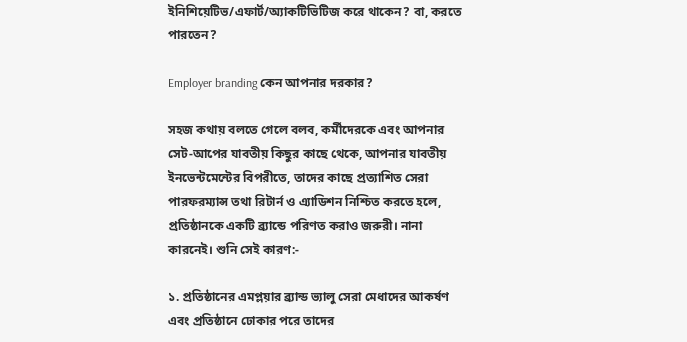ইনিশিয়েটিভ/এফার্ট/অ্যাকটিভিটিজ করে থাকেন? বা, করতে পারতেন?

Employer branding কেন আপনার দরকার?

সহজ কথায় বলতে গেলে বলব, কর্মীদেরকে এবং আপনার সেট-আপের যাবতীয় কিছুর কাছে থেকে, আপনার যাবতীয় ইনভেন্টমেন্টের বিপরীতে, তাদের কাছে প্রত্যাশিত সেরা পারফরম্যান্স তথা রিটার্ন ও এ্যাডিশন নিশ্চিত করতে হলে, প্রতিষ্ঠানকে একটি ব্র্যান্ডে পরিণত করাও জরুরী। নানা কারনেই। শুনি সেই কারণ:-

১. প্রতিষ্ঠানের এমপ্লয়ার ব্র্যান্ড ভ্যালু সেরা মেধাদের আকর্ষণ এবং প্রতিষ্ঠানে ঢোকার পরে তাদের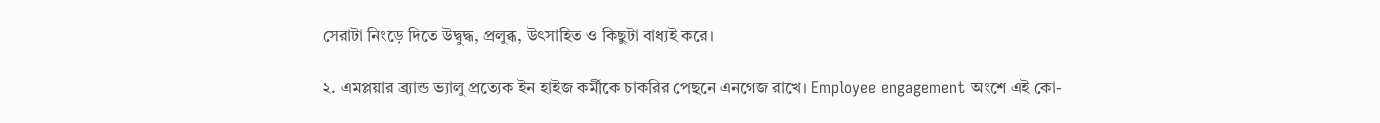সেরাটা ‍নিংড়ে দিতে উদ্বুদ্ধ, প্রলুব্ধ, উৎসাহিত ও কিছুটা বাধ্যই করে।

২. এমপ্লয়ার ব্র্যান্ড ভ্যালু প্রত্যেক ইন হাইজ কর্মীকে চাকরির পেছনে এনগেজ রাখে। Employee engagement অংশে এই কো-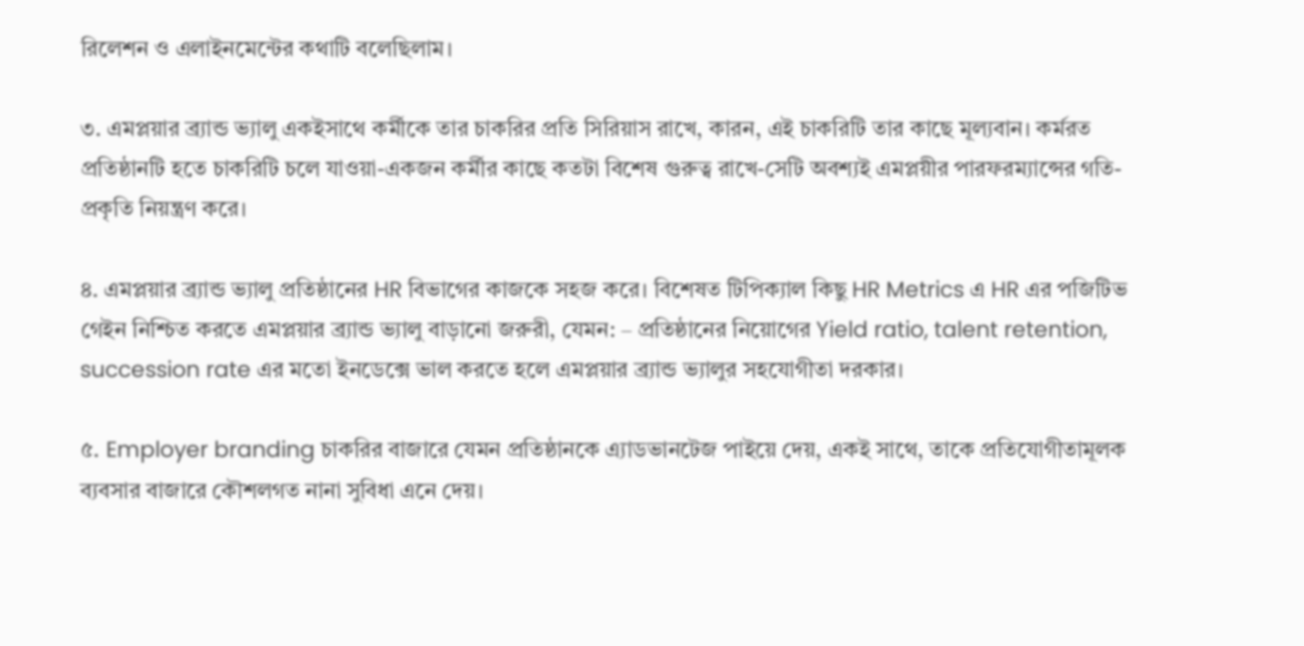রিলেশন ও এলাইনমেন্টের কথাটি বলেছিলাম।

৩. এমপ্লয়ার ব্র্যান্ড ভ্যালু একইসাথে কর্মীকে তার চাকরির প্রতি সিরিয়াস রাখে, কারন, এই চাকরিটি তার কাছে মূল্যবান। কর্মরত প্রতিষ্ঠানটি হতে চাকরিটি চলে যাওয়া-একজন কর্মীর কাছে কতটা বিশেষ গুরুত্ব রাখে-সেটি অবশ্যই এমপ্লয়ীর পারফরম্যান্সের গতি-প্রকৃতি নিয়ন্ত্রণ করে।

৪. এমপ্লয়ার ব্র্যান্ড ভ্যালু প্রতিষ্ঠানের HR বিভাগের কাজকে সহজ করে। বিশেষত টিপিক্যাল কিছু HR Metrics এ HR এর পজিটিভ গেইন নিশ্চিত করতে এমপ্লয়ার ব্র্যান্ড ভ্যালু বাড়ানো জরুরী, যেমন: – প্রতিষ্ঠানের নিয়োগের Yield ratio, talent retention, succession rate এর মতো ইনডেক্সে ভাল করতে হলে এমপ্লয়ার ব্র্যান্ড ভ্যালুর সহযোগীতা দরকার।

৫. Employer branding চাকরির বাজারে যেমন প্রতিষ্ঠানকে এ্যাডভানটেজ পাইয়ে দেয়, একই সাথে, তাকে প্রতিযোগীতামূলক ব্যবসার বাজারে কৌশলগত নানা সুবিধা এনে দেয়।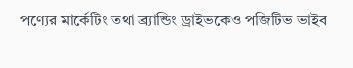পণ্যের মার্কেটিং তথা ব্র্যান্ডিং ড্রাইভকেও পজিটিভ ভাইব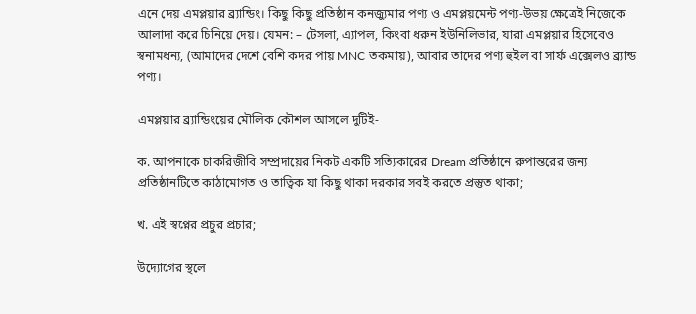এনে দেয় এমপ্লয়ার ব্র্যান্ডিং। কিছু কিছু প্রতিষ্ঠান কনজ্যুমার পণ্য ও এমপ্লয়মেন্ট পণ্য-উভয় ক্ষেত্রেই নিজেকে আলাদা করে চিনিয়ে দেয়। যেমন: – টেসলা, এ্যাপল, কিংবা ধরুন ইউনিলিভার, যারা এমপ্লয়ার হিসেবেও স্বনামধন্য, (আমাদের দেশে বেশি কদর পায় MNC তকমায়), আবার তাদের পণ্য হুইল বা সার্ফ এক্সেলও ব্র্যান্ড পণ্য।

এমপ্লয়ার ব্র্যান্ডিংয়ের মৌলিক কৌশল আসলে দুটিই-

ক. আপনাকে চাকরিজীবি সম্প্রদায়ের নিকট একটি সত্যিকারের Dream প্রতিষ্ঠানে রুপান্তরের জন্য প্রতিষ্ঠানটিতে কাঠামোগত ও তাত্বিক যা কিছু থাকা দরকার সবই করতে প্রস্তুত থাকা;

খ. এই স্বপ্নের প্রচুর প্রচার;

উদ্যোগের স্থলে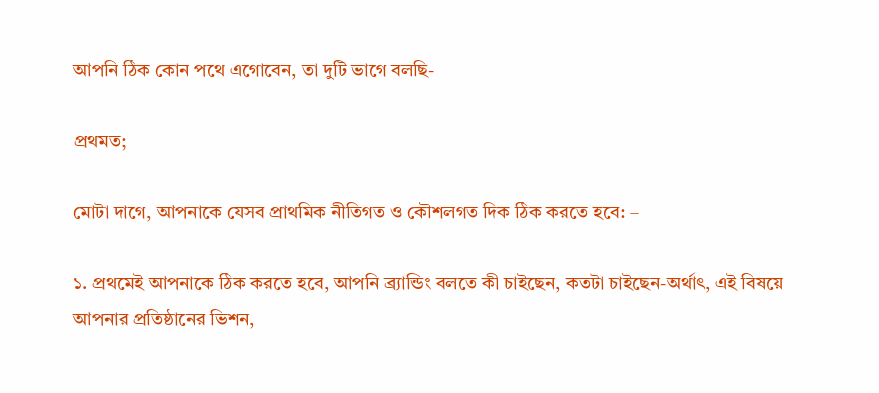আপনি ঠিক কোন পথে এগোবেন, তা দুটি ভাগে বলছি-

প্রথমত;

মোটা দাগে, আপনাকে যেসব প্রাথমিক নীতিগত ও কৌশলগত দিক ঠিক করতে হবে: –

১. প্রথমেই আপনাকে ঠিক করতে হবে, আপনি ব্র্যান্ডিং বলতে কী চাইছেন, কতটা চাইছেন-অর্থাৎ, এই বিষয়ে আপনার প্রতিষ্ঠানের ভিশন,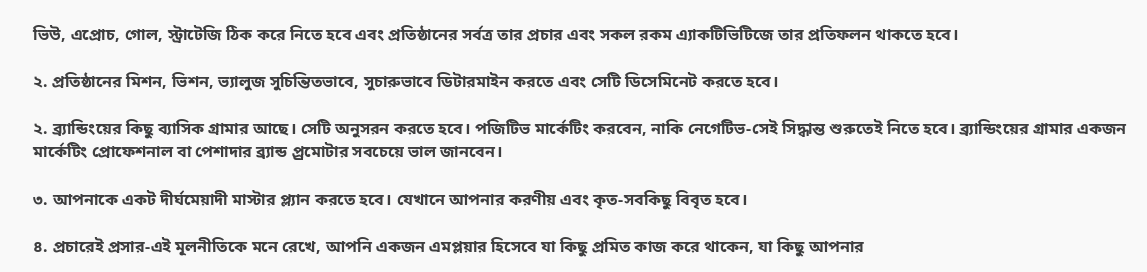ভিউ, এপ্রোচ, গোল, স্ট্রাটেজি ঠিক করে নিতে হবে এবং প্রতিষ্ঠানের সর্বত্র তার প্রচার এবং সকল রকম এ্যাকটিভিটিজে তার প্রতিফলন থাকতে হবে।

২. প্রতিষ্ঠানের মিশন, ভিশন, ভ্যালুজ সুচিন্তিতভাবে, সুচারুভাবে ডিটারমাইন করতে এবং সেটি ডিসেমিনেট করতে হবে।

২. ব্র্যান্ডিংয়ের কিছু ব্যাসিক গ্রামার আছে। সেটি অনুসরন করতে হবে। পজিটিভ মার্কেটিং করবেন, নাকি নেগেটিভ-সেই সিদ্ধান্ত শুরুতেই নিতে হবে। ব্র্যান্ডিংয়ের গ্রামার একজন মার্কেটিং প্রোফেশনাল বা পেশাদার ব্র্যান্ড প্র্রমোটার সবচেয়ে ভাল জানবেন।

৩. আপনাকে একট দীর্ঘমেয়াদী মাস্টার প্ল্যান করতে হবে। যেখানে আপনার করণীয় এবং কৃত-সবকিছু বিবৃত হবে।

৪. প্রচারেই প্রসার-এই মূলনীতিকে মনে রেখে, আপনি একজন এমপ্লয়ার হিসেবে যা কিছু প্রমিত কাজ করে থাকেন, যা কিছু আপনার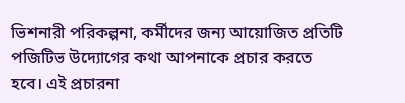ভিশনারী পরিকল্পনা, কর্মীদের জন্য আয়োজিত প্রতিটি পজিটিভ উদ্যোগের কথা আপনাকে প্রচার করতে হবে। এই প্রচারনা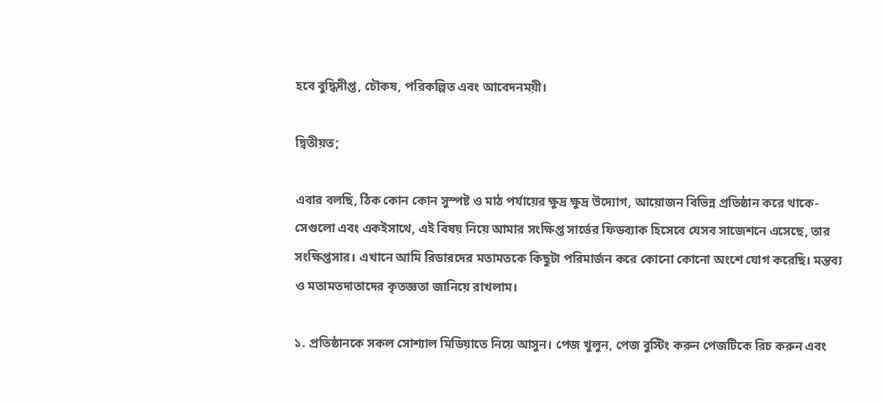হবে বুদ্ধিদীপ্ত, চৌকষ, পরিকল্পিত এবং আবেদনময়ী।

দ্বিতীয়ত;

এবার বলছি, ঠিক কোন কোন সুস্পষ্ট ও মাঠ পর্যায়ের ক্ষুদ্র ক্ষুদ্র উদ্যোগ, আয়োজন বিভিন্ন প্রতিষ্ঠান করে থাকে-সেগুলো এবং একইসাথে, এই বিষয় নিয়ে আমার সংক্ষিপ্ত সার্ভের ফিডব্যাক হিসেবে যেসব সাজেশনে এসেছে, তার সংক্ষিপ্তসার। এখানে আমি রিডারদের মতামতকে কিছুটা পরিমার্জন করে কোনো কোনো অংশে যোগ করেছি। মন্তব্য ও মতামতদাতাদের কৃতজ্ঞতা জানিয়ে রাখলাম।

১. প্রতিষ্ঠানকে সকল সোশ্যাল মিডিয়াতে নিয়ে আসুন। পেজ খুলুন, পেজ বুস্টিং করুন পেজটিকে রিচ করুন এবং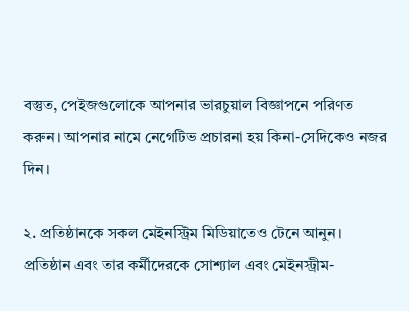বস্তুত, পেইজগুলোকে আপনার ভারচুয়াল বিজ্ঞাপনে পরিণত করুন। আপনার নামে নেগেটিভ প্রচারনা হয় কিনা-সেদিকেও নজর দিন।

২. প্রতিষ্ঠানকে সকল মেইনস্ট্রিম মিডিয়াতেও টেনে আনুন। প্রতিষ্ঠান এবং তার কর্মীদেরকে সোশ্যাল এবং মেইনস্ট্রীম-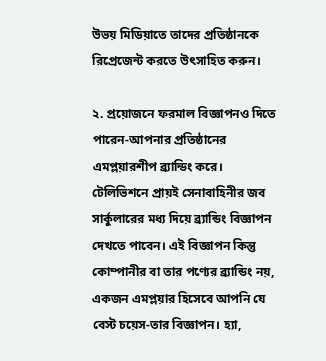উভয় মিডিয়াতে তাদের প্রতিষ্ঠানকে রিপ্রেজেন্ট করতে উৎসাহিত করুন।

২. প্রয়োজনে ফরমাল বিজ্ঞাপনও দিতে পারেন-আপনার প্রতিষ্ঠানের এমপ্লয়ারশীপ ব্র্যান্ডিং করে। টেলিভিশনে প্রায়ই সেনাবাহিনীর জব সার্কুলারের মধ্য দিয়ে ব্র্যান্ডিং বিজ্ঞাপন দেখতে পাবেন। এই বিজ্ঞাপন কিন্তু কোম্পানীর বা তার পণ্যের ব্র্যান্ডিং নয়, একজন এমপ্লয়ার হিসেবে আপনি যে বেস্ট চয়েস-তার বিজ্ঞাপন। হ্যা,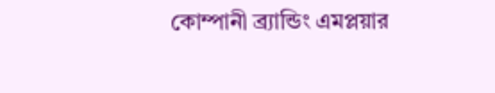কোম্পানী ব্র্যান্ডিং এমপ্লয়ার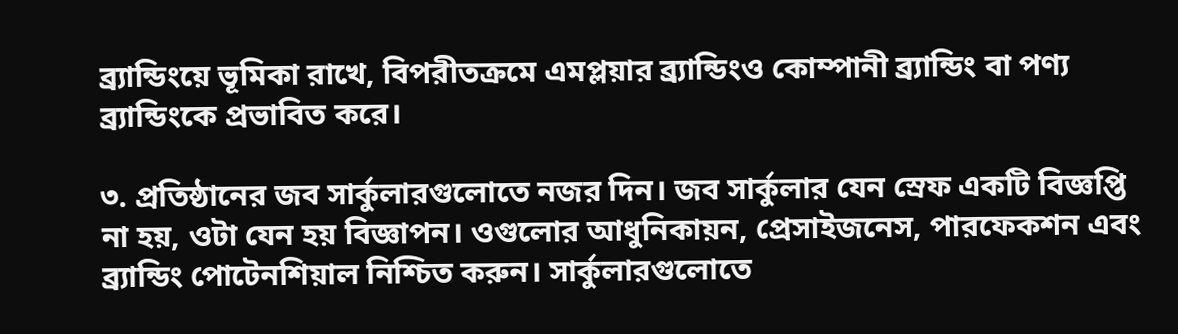ব্র্যান্ডিংয়ে ভূমিকা রাখে, বিপরীতক্রমে এমপ্লয়ার ব্র্যান্ডিংও কোম্পানী ব্র্যান্ডিং বা পণ্য ব্র্যান্ডিংকে প্রভাবিত করে।

৩. প্রতিষ্ঠানের জব সার্কুলারগুলোতে নজর দিন। জব সার্কুলার যেন স্রেফ একটি বিজ্ঞপ্তি না হয়, ওটা যেন হয় বিজ্ঞাপন। ওগুলোর আধুনিকায়ন, প্রেসাইজনেস, পারফেকশন এবং ব্র্যান্ডিং পোটেনশিয়াল নিশ্চিত করুন। সার্কুলারগুলোতে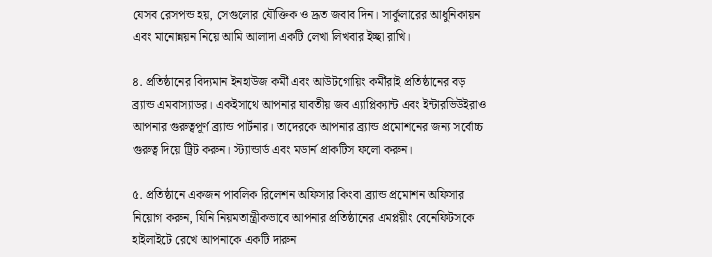যেসব রেসপন্ড হয়, সেগুলোর যৌক্তিক ও দ্রূত জবাব দিন। সার্কুলারের আধুনিকায়ন এবং মানোন্নয়ন নিয়ে আমি আলাদা একটি লেখা লিখবার ইচ্ছা রাখি।

৪. প্রতিষ্ঠানের বিদ্যমান ইনহাউজ কর্মী এবং আউটগোয়িং কর্মীরাই প্রতিষ্ঠানের বড় ব্র্যান্ড এমবাস্যাডর। একইসাথে আপনার যাবতীয় জব এ্যাপ্লিক্যান্ট এবং ইন্টারভিউইরাও আপনার গুরুত্বপূর্ণ ব্র্যান্ড পার্টনার। তাদেরকে আপনার ব্র্যান্ড প্রমোশনের জন্য সর্বোচ্চ গুরুত্ব দিয়ে ট্রিট করুন। স্ট্যান্ডার্ড এবং মডার্ন প্রাকটিস ফলো করুন।

৫. প্রতিষ্ঠানে একজন পাবলিক রিলেশন অফিসার কিংবা ব্র্যান্ড প্রমোশন অফিসার নিয়োগ করুন, যিনি নিয়মতান্ত্রীকভাবে আপনার প্রতিষ্ঠানের এমপ্লয়ীং বেনেফিটসকে হাইলাইটে রেখে আপনাকে একটি দারুন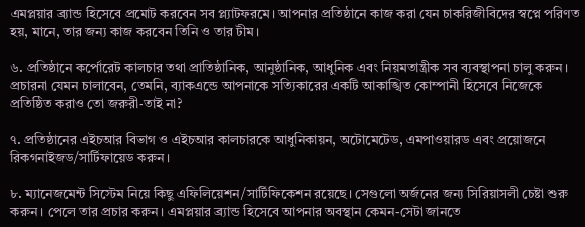এমপ্লয়ার ব্র্যান্ড হিসেবে প্রমোট করবেন সব প্ল্যাটফরমে। আপনার প্রতিষ্ঠানে কাজ করা যেন চাকরিজীবিদের স্বপ্নে পরিণত হয়, মানে, তার জন্য কাজ করবেন তিনি ও তার টীম।

৬. প্রতিষ্ঠানে কর্পোরেট কালচার তথা প্রাতিষ্ঠানিক, আনুষ্ঠানিক, আধুনিক এবং নিয়মতান্ত্রীক সব ব্যবস্থাপনা চালু করুন। প্রচারনা যেমন চালাবেন, তেমনি, ব্যাকএন্ডে আপনাকে সত্যিকারের একটি আকাঙ্খিত কোম্পানী হিসেবে নিজেকে প্রতিষ্ঠিত করাও তো জরুরী-তাই না?

৭. প্রতিষ্ঠানের এইচআর বিভাগ ও এইচআর কালচারকে আধুনিকায়ন, অটোমেটেড, এমপাওয়ারড এবং প্রয়োজনে রিকগনাইজড/সার্টিফায়েড করুন।

৮. ম্যানেজমেন্ট সিস্টেম নিয়ে কিছু এফিলিয়েশন/সার্টিফিকেশন রয়েছে। সেগুলো অর্জনের জন্য সিরিয়াসলী চেষ্টা শুরু করুন। পেলে তার প্রচার করুন। এমপ্লয়ার ব্র্যান্ড হিসেবে আপনার অবস্থান কেমন-সেটা জানতে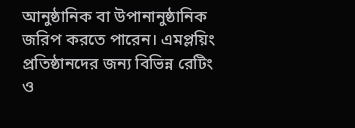আনুষ্ঠানিক বা উপানানুষ্ঠানিক জরিপ করতে পারেন। এমপ্লয়িং প্রতিষ্ঠানদের জন্য বিভিন্ন রেটিং ও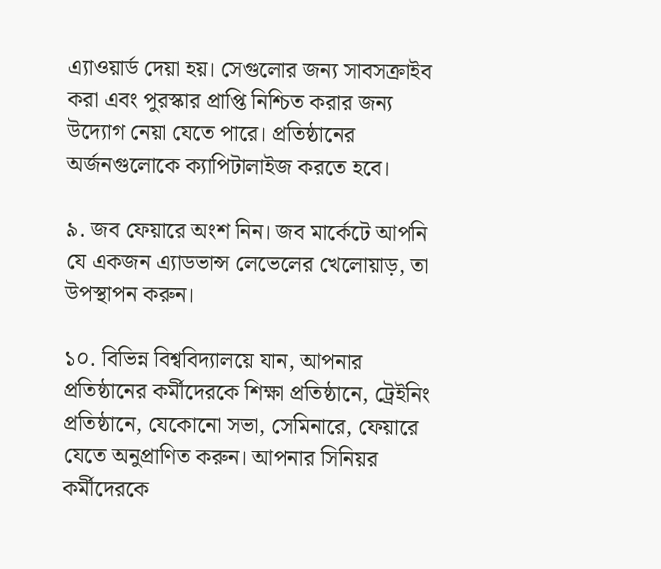এ্যাওয়ার্ড দেয়া হয়। সেগুলোর জন্য সাবসক্রাইব করা এবং পুরস্কার প্রাপ্তি নিশ্চিত করার জন্য উদ্যোগ নেয়া যেতে পারে। প্রতিষ্ঠানের অর্জনগুলোকে ক্যাপিটালাইজ করতে হবে।

৯. জব ফেয়ারে অংশ নিন। জব মার্কেটে আপনি যে একজন এ্যাডভান্স লেভেলের খেলোয়াড়, তা উপস্থাপন করুন।

১০. বিভিন্ন বিশ্ববিদ্যালয়ে যান, আপনার প্রতিষ্ঠানের কর্মীদেরকে শিক্ষা প্রতিষ্ঠানে, ট্রেইনিং প্রতিষ্ঠানে, যেকোনো সভা, সেমিনারে, ফেয়ারে যেতে অনুপ্রাণিত করুন। আপনার সিনিয়র কর্মীদেরকে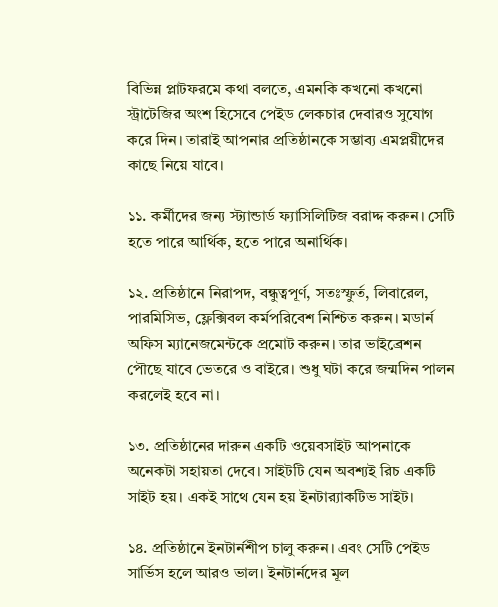বিভিন্ন প্লাটফরমে কথা বলতে, এমনকি কখনো কখনো স্ট্রাটেজির অংশ হিসেবে পেইড লেকচার দেবারও সুযোগ করে দিন। তারাই আপনার প্রতিষ্ঠানকে সম্ভাব্য এমপ্লয়ীদের কাছে নিয়ে যাবে।

১১. কর্মীদের জন্য স্ট্যান্ডার্ড ফ্যাসিলিটিজ বরাদ্দ করুন। সেটি হতে পারে আর্থিক, হতে পারে অনার্থিক।

১২. প্রতিষ্ঠানে নিরাপদ, বন্ধুত্বপূর্ণ, সতঃস্ফুর্ত, লিবারেল, পারমিসিভ, ফ্লেক্সিবল কর্মপরিবেশ নিশ্চিত করুন। মডার্ন অফিস ম্যানেজমেন্টকে প্রমোট করুন। তার ভাইব্রেশন পৌছে যাবে ভেতরে ও বাইরে। শুধু ঘটা করে জন্মদিন পালন করলেই হবে না।

১৩. প্রতিষ্ঠানের দারুন একটি ওয়েবসাইট আপনাকে অনেকটা সহায়তা দেবে। সাইটটি যেন অবশ্যই রিচ একটি সাইট হয়। একই সাথে যেন হয় ইনটার‌্যাকটিভ সাইট।

১৪. প্রতিষ্ঠানে ইনটার্নশীপ চালু করুন। এবং সেটি পেইড সার্ভিস হলে আরও ভাল। ইনটার্নদের মূল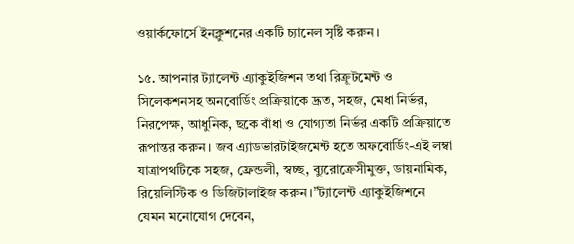ওয়ার্কফোর্সে ইনক্লুশনের একটি চ্যানেল সৃষ্টি করুন।

১৫. আপনার ট্যালেন্ট এ্যাকুইজিশন তথা রিক্রূটমেন্ট ও সিলেকশনসহ অনবোর্ডিং প্রক্রিয়াকে দ্রূত, সহজ, মেধা নির্ভর, নিরপেক্ষ, আধুনিক, ছকে বাঁধা ও যোগ্যতা নির্ভর একটি প্রক্রিয়াতে রূপান্তর করুন। জব এ্যাডভারটাইজমেন্ট হতে অফবোর্ডিং-এই লম্বা যাত্রাপথটিকে সহজ, ফ্রেন্ডলী, স্বচ্ছ, ব্যুরোক্রেসীমুক্ত, ডায়নামিক, রিয়েলিস্টিক ও ডিজিটালাইজ করুন।”ট্যালেন্ট এ্যাকুইজিশনে যেমন মনোযোগ দেবেন,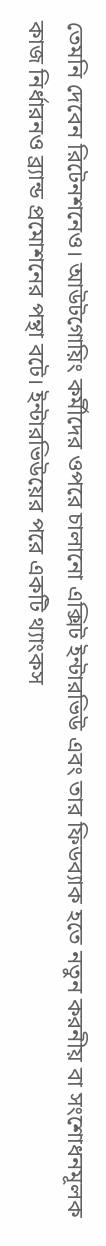তেমনি দেবেন রিটেনশনেও। আউটগোয়িং কর্মীদের ওপরে চালানো এক্সিট ইন্টারভিউ এবং তার ফিডব্যাক হতে নতুন করনীয় বা সংশোধনমূলক কাজ নির্ধারনও ব্র্যান্ড প্রমোশনের পন্থা বটে। ইন্টারভিউয়ের পরে একটি থ্যাংকস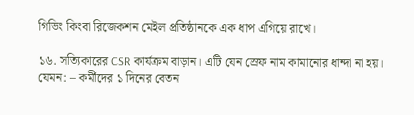গিভিং কিংবা রিজেকশন মেইল প্রতিষ্ঠানকে এক ধাপ এগিয়ে রাখে।

১৬. সত্যিকারের CSR কার্যক্রম বাড়ান। এটি যেন স্রেফ নাম কামানোর ধান্দা না হয়। যেমন: – কর্মীদের ১ দিনের বেতন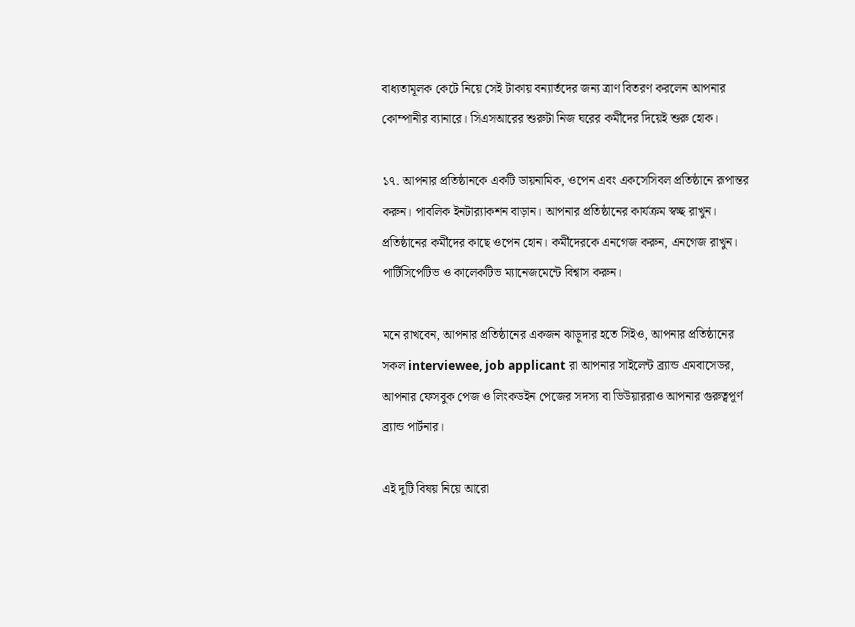বাধ্যতামূলক কেটে নিয়ে সেই টাকায় বন্যার্তদের জন্য ত্রাণ বিতরণ করলেন আপনার কোম্পানীর ব্যানারে। সিএসআরের শুরুটা নিজ ঘরের কর্মীদের দিয়েই শুরু হোক।

১৭. আপনার প্রতিষ্ঠানকে একটি ডায়নামিক, ওপেন এবং একসেসিবল প্রতিষ্ঠানে রূপান্তর করুন। পাবলিক ইনটার‌্যাকশন বাড়ান। আপনার প্রতিষ্ঠানের কার্যক্রম স্বচ্ছ রাখুন। প্রতিষ্ঠানের কর্মীদের কাছে ওপেন হোন। কর্মীদেরকে এনগেজ করুন, এনগেজ রাখুন। পার্টিসিপেটিভ ও কালেকটিভ ম্যানেজমেন্টে বিশ্বাস করুন।

মনে রাখবেন, আপনার প্রতিষ্ঠানের একজন ঝাড়ুদার হতে সিইও, আপনার প্রতিষ্ঠানের সকল interviewee, job applicant রা আপনার সাইলেন্ট ব্র্যান্ড এমবাসেডর, আপনার ফেসবুক পেজ ও লিংকডইন পেজের সদস্য বা ভিউয়াররাও আপনার গুরুত্বপূর্ণ ব্র্যান্ড পার্টনার।

এই দুটি বিষয় নিয়ে আরো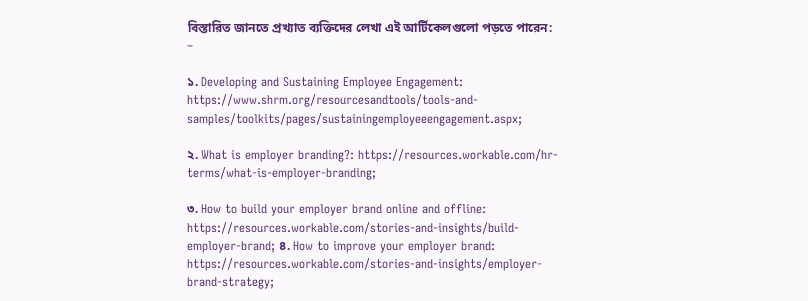বিস্তারিত জানতে প্রখ্যাত ব্যক্তিদের লেখা এই আর্টিকেলগুলো পড়তে পারেন: –

১. Developing and Sustaining Employee Engagement: https://www.shrm.org/resourcesandtools/tools-and-samples/toolkits/pages/sustainingemployeeengagement.aspx;

২. What is employer branding?: https://resources.workable.com/hr-terms/what-is-employer-branding;

৩. How to build your employer brand online and offline: https://resources.workable.com/stories-and-insights/build-employer-brand; ৪. How to improve your employer brand: https://resources.workable.com/stories-and-insights/employer-brand-strategy;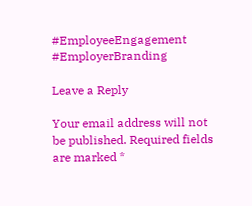#EmployeeEngagement #EmployerBranding

Leave a Reply

Your email address will not be published. Required fields are marked *